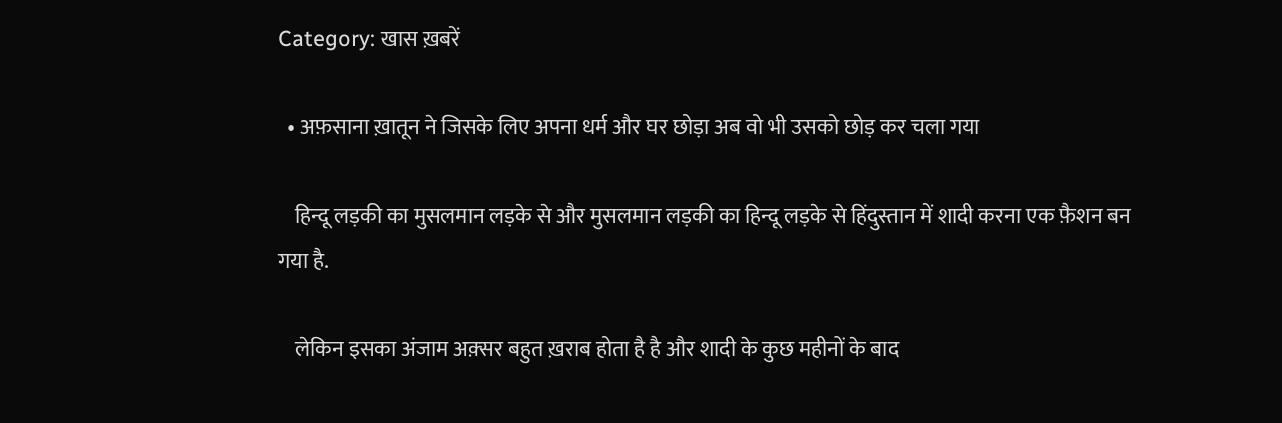Category: खास ख़बरें

  • अफ़साना ख़ातून ने जिसके लिए अपना धर्म और घर छोड़ा अब वो भी उसको छोड़ कर चला गया

    हिन्दू लड़की का मुसलमान लड़के से और मुसलमान लड़की का हिन्दू लड़के से हिंदुस्तान में शादी करना एक फ़ैशन बन गया है.

    लेकिन इसका अंजाम अक़्सर बहुत ख़राब होता है है और शादी के कुछ महीनों के बाद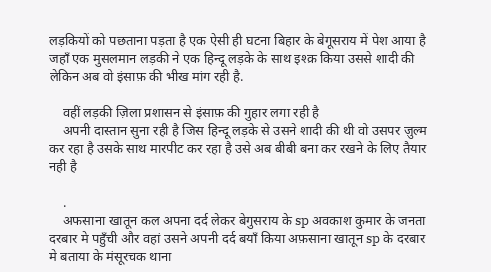लड़कियों को पछताना पड़ता है एक ऐसी ही घटना बिहार के बेगूसराय में पेश आया है जहाँ एक मुसलमान लड़की ने एक हिन्दू लड़के के साथ इश्क़ किया उससे शादी की लेकिन अब वो इंसाफ़ की भीख मांग रही है.

    वहीं लड़की ज़िला प्रशासन से इंसाफ़ की गुहार लगा रही है
    अपनी दास्तान सुना रही है जिस हिन्दू लड़के से उसने शादी की थी वो उसपर ज़ुल्म कर रहा है उसके साथ मारपीट कर रहा है उसे अब बीबी बना कर रखने के लिए तैयार नही है

    .
    अफसाना खातून कल अपना दर्द लेकर बेगुसराय के sp अवकाश कुमार के जनता दरबार मे पहुँची और वहां उसने अपनी दर्द बयाँ किया अफ़साना खातून sp के दरबार मे बताया के मंसूरचक थाना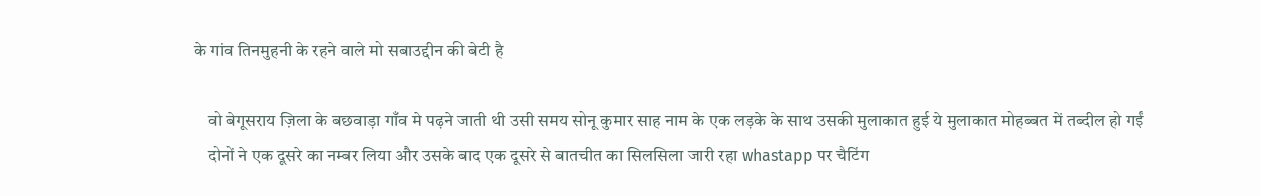के गांव तिनमुहनी के रहने वाले मो सबाउद्दीन की बेटी है

    वो बेगूसराय ज़िला के बछवाड़ा गाँव मे पढ़ने जाती थी उसी समय सोनू कुमार साह नाम के एक लड़के के साथ उसकी मुलाकात हुई ये मुलाकात मोहब्बत में तब्दील हो गईं
    दोनों ने एक दूसरे का नम्बर लिया और उसके बाद एक दूसरे से बातचीत का सिलसिला जारी रहा whastapp पर चैटिंग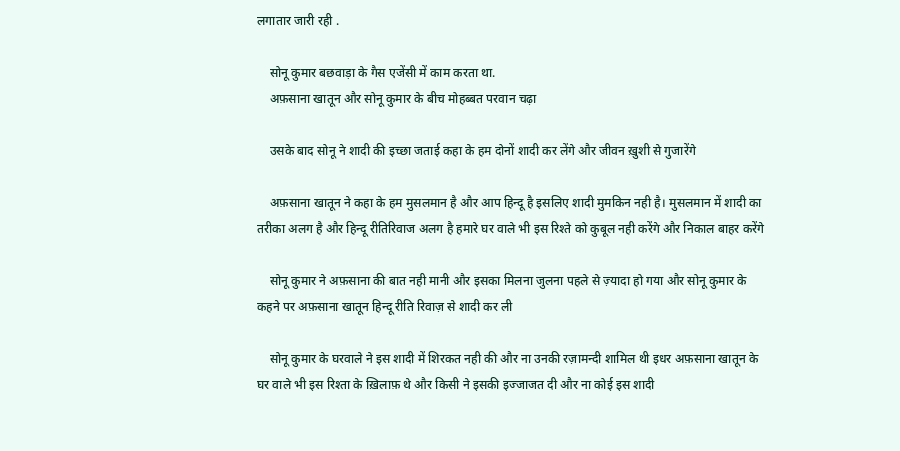लगातार जारी रही .

    सोनू कुमार बछवाड़ा के गैस एजेंसी में काम करता था.
    अफ़साना खातून और सोनू कुमार के बीच मोहब्बत परवान चढ़ा

    उसके बाद सोनू ने शादी की इच्छा जताई कहा के हम दोनों शादी कर लेंगे और जीवन ख़ुशी से गुजारेंगे

    अफ़साना खातून ने कहा के हम मुसलमान है और आप हिन्दू है इसलिए शादी मुमकिन नही है। मुसलमान में शादी का तरीका अलग है और हिन्दू रीतिरिवाज अलग है हमारे घर वाले भी इस रिश्ते को कुबूल नही करेंगे और निकाल बाहर करेंगे

    सोनू कुमार ने अफ़साना की बात नही मानी और इसका मिलना जुलना पहले से ज़्यादा हो गया और सोनू कुमार के कहने पर अफ़साना खातून हिन्दू रीति रिवाज़ से शादी कर ली

    सोनू कुमार के घरवाले ने इस शादी में शिरकत नही की और ना उनकी रज़ामन्दी शामिल थी इधर अफ़साना खातून के घर वाले भी इस रिश्ता के ख़िलाफ़ थे और किसी ने इसकी इज्जाजत दी और ना कोई इस शादी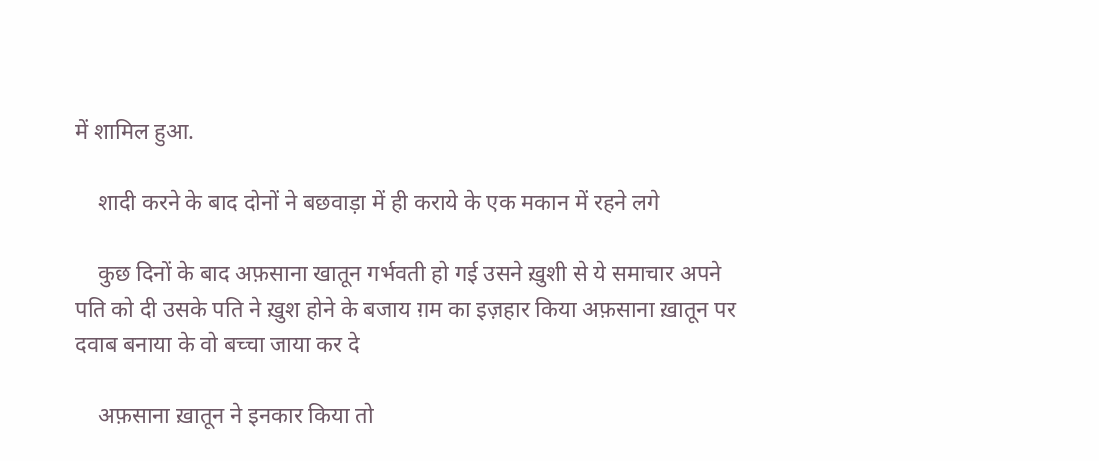में शामिल हुआ.

    शादी करने के बाद दोनों ने बछवाड़ा में ही कराये के एक मकान में रहने लगे

    कुछ दिनों के बाद अफ़साना खातून गर्भवती हो गई उसने ख़ुशी से ये समाचार अपने पति को दी उसके पति ने ख़ुश होने के बजाय ग़म का इज़हार किया अफ़साना ख़ातून पर दवाब बनाया के वो बच्चा जाया कर दे

    अफ़साना ख़ातून ने इनकार किया तो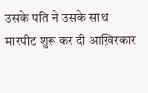उसके पति ने उसके साथ मारपीट शुरू कर दी आख़िरकार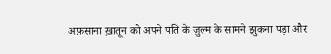अफ़साना ख़ातून को अपने पति के ज़ुल्म के सामने झुकना पड़ा और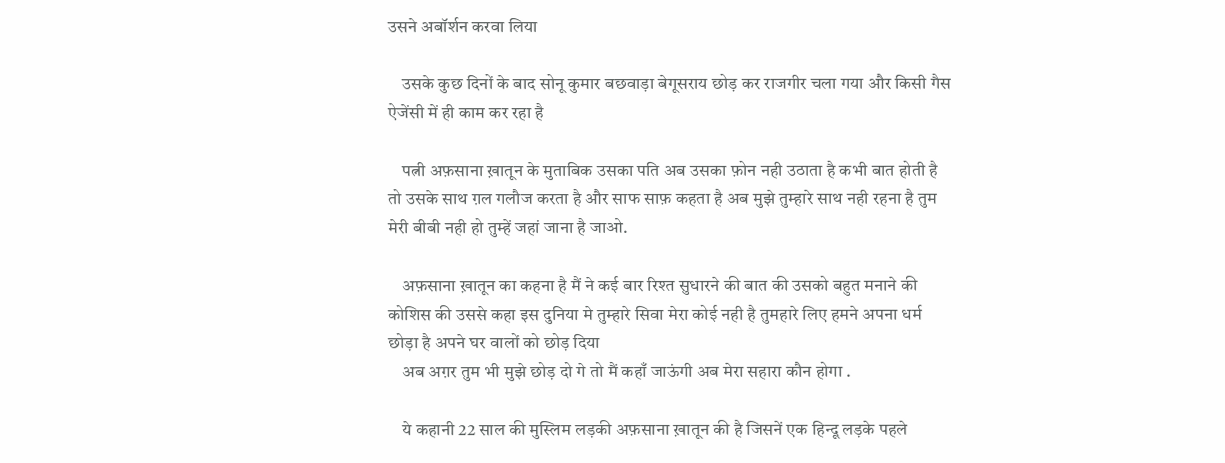उसने अबॉर्शन करवा लिया

    उसके कुछ दिनों के बाद सोनू कुमार बछवाड़ा बेगूसराय छोड़ कर राजगीर चला गया और किसी गैस ऐजेंसी में ही काम कर रहा है

    पत्नी अफ़साना ख़ातून के मुताबिक उसका पति अब उसका फ़ोन नही उठाता है कभी बात होती है तो उसके साथ ग़ल गलौज करता है और साफ साफ़ कहता है अब मुझे तुम्हारे साथ नही रहना है तुम मेरी बीबी नही हो तुम्हें जहां जाना है जाओ.

    अफ़साना ख़ातून का कहना है मैं ने कई बार रिश्त सुधारने की बात की उसको बहुत मनाने की कोशिस की उससे कहा इस दुनिया मे तुम्हारे सिवा मेरा कोई नही है तुमहारे लिए हमने अपना धर्म छोड़ा है अपने घर वालों को छोड़ दिया
    अब अग़र तुम भी मुझे छोड़ दो गे तो मैं कहाँ जाऊंगी अब मेरा सहारा कौन होगा .

    ये कहानी 22 साल की मुस्लिम लड़की अफ़साना ख़ातून की है जिसनें एक हिन्दू लड़के पहले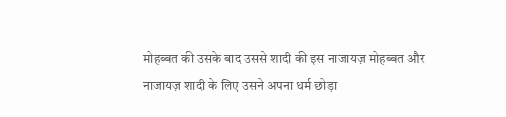मोहब्बत की उसके बाद उससे शादी की इस नाजायज़ मोहब्बत और नाजायज़ शादी के लिए उसने अपना धर्म छोड़ा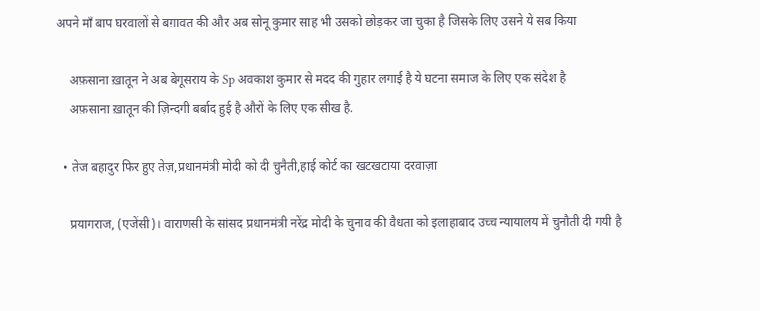अपने माँ बाप घरवालों से बग़ावत की और अब सोनू कुमार साह भी उसको छोड़कर जा चुका है जिसके लिए उसने ये सब किया

    अफ़साना ख़ातून ने अब बेगूसराय के Sp अवकाश कुमार से मदद की गुहार लगाई है ये घटना समाज के लिए एक संदेश है
    अफ़साना ख़ातून की ज़िन्दगी बर्बाद हुई है औरों के लिए एक सीख है.

  • तेज बहादुर फिर हुए तेज़,प्रधानमंत्री मोदी को दी चुनैती,हाई कोर्ट का खटखटाया दरवाज़ा

    प्रयागराज, (एजेंसी)। वाराणसी के सांसद प्रधानमंत्री नरेंद्र मोदी के चुनाव की वैधता को इलाहाबाद उच्च न्यायालय में चुनौती दी गयी है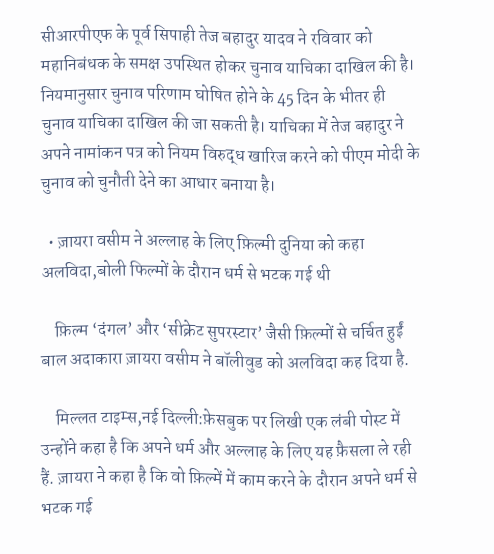सीआरपीएफ के पूर्व सिपाही तेज बहादुर यादव ने रविवार को महानिबंधक के समक्ष उपस्थित होकर चुनाव याचिका दाखिल की है। नियमानुसार चुनाव परिणाम घोषित होने के 45 दिन के भीतर ही चुनाव याचिका दाखिल की जा सकती है। याचिका में तेज बहादुर ने अपने नामांकन पत्र को नियम विरुद्ध खारिज करने को पीएम मोदी के चुनाव को चुनौती देने का आधार बनाया है।

  • ज़ायरा वसीम ने अल्लाह के लिए फ़िल्मी दुनिया को कहा अलविदा,बोली फिल्मों के दौरान धर्म से भटक गई थी

    फ़िल्म ‘दंगल’ और ‘सीक्रेट सुपरस्टार’ जैसी फ़िल्मों से चर्चित हुईं बाल अदाकारा ज़ायरा वसीम ने बॉलीवुड को अलविदा कह दिया है.

    मिल्लत टाइम्स,नई दिल्ली:फ़ेसबुक पर लिखी एक लंबी पोस्ट में उन्होंने कहा है कि अपने धर्म और अल्लाह के लिए यह फ़ैसला ले रही हैं. ज़ायरा ने कहा है कि वो फ़िल्में में काम करने के दौरान अपने धर्म से भटक गई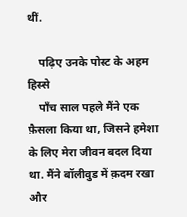थीं.

    पढ़िए उनके पोस्ट के अहम हिस्से
    पाँच साल पहले मैंने एक फ़ैसला किया था, जिसने हमेशा के लिए मेरा जीवन बदल दिया था. मैंने बॉलीवुड में क़दम रखा और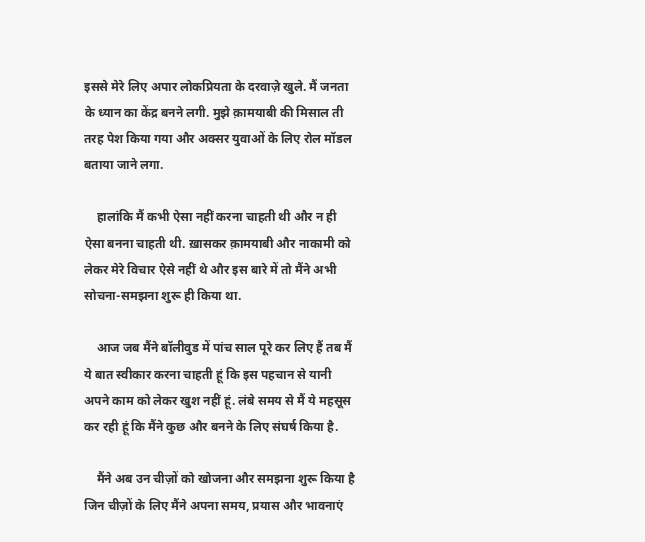इससे मेरे लिए अपार लोकप्रियता के दरवाज़े खुले. मैं जनता के ध्यान का केंद्र बनने लगी. मुझे क़ामयाबी की मिसाल ती तरह पेश किया गया और अक्सर युवाओं के लिए रोल मॉडल बताया जाने लगा.

    हालांकि मैं कभी ऐसा नहीं करना चाहती थी और न ही ऐसा बनना चाहती थी. ख़ासकर क़ामयाबी और नाकामी को लेकर मेरे विचार ऐसे नहीं थे और इस बारे में तो मैंने अभी सोचना-समझना शुरू ही किया था.

    आज जब मैंने बॉलीवुड में पांच साल पूरे कर लिए हैं तब मैं ये बात स्वीकार करना चाहती हूं कि इस पहचान से यानी अपने काम को लेकर खुश नहीं हूं. लंबे समय से मैं ये महसूस कर रही हूं कि मैंने कुछ और बनने के लिए संघर्ष किया है.

    मैंने अब उन चीज़ों को खोजना और समझना शुरू किया है जिन चीज़ों के लिए मैंने अपना समय, प्रयास और भावनाएं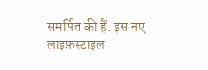समर्पित की हैं. इस नए लाइफ़स्टाइल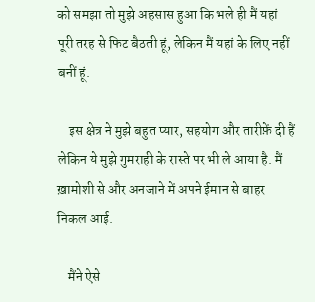को समझा तो मुझे अहसास हुआ कि भले ही मैं यहां पूरी तरह से फिट बैठती हूं, लेकिन मैं यहां के लिए नहीं बनीं हूं.

    इस क्षेत्र ने मुझे बहुत प्यार, सहयोग और तारीफ़ें दी हैं लेकिन ये मुझे गुमराही के रास्ते पर भी ले आया है. मैं ख़ामोशी से और अनजाने में अपने ईमान से बाहर निकल आई.

    मैंने ऐसे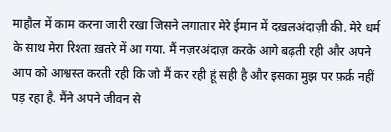माहौल में काम करना जारी रखा जिसने लगातार मेरे ईमान में दख़लअंदाज़ी की. मेरे धर्म के साथ मेरा रिश्ता ख़तरे में आ गया. मैं नज़रअंदाज़ करके आगे बढ़ती रही और अपने आप को आश्वस्त करती रही कि जो मैं कर रही हूं सही है और इसका मुझ पर फ़र्क़ नहीं पड़ रहा है. मैंने अपने जीवन से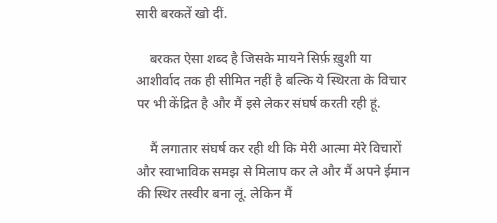सारी बरकतें खो दीं.

    बरकत ऐसा शब्द है जिसके मायने सिर्फ़ ख़ुशी या आशीर्वाद तक ही सीमित नहीं है बल्कि ये स्थिरता के विचार पर भी केंद्रित है और मैं इसे लेकर संघर्ष करती रही हूं.

    मैं लगातार संघर्ष कर रही थी कि मेरी आत्मा मेरे विचारों और स्वाभाविक समझ से मिलाप कर ले और मैं अपने ईमान की स्थिर तस्वीर बना लूं. लेकिन मैं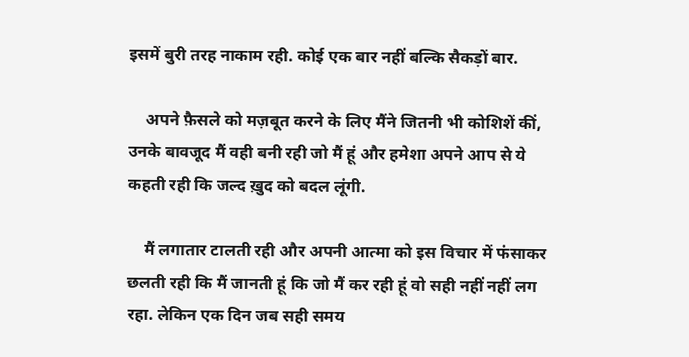इसमें बुरी तरह नाकाम रही. कोई एक बार नहीं बल्कि सैकड़ों बार.

    अपने फ़ैसले को मज़बूत करने के लिए मैंने जितनी भी कोशिशें कीं, उनके बावजूद मैं वही बनी रही जो मैं हूं और हमेशा अपने आप से ये कहती रही कि जल्द ख़ुद को बदल लूंगी.

    मैं लगातार टालती रही और अपनी आत्मा को इस विचार में फंसाकर छलती रही कि मैं जानती हूं कि जो मैं कर रही हूं वो सही नहीं नहीं लग रहा. लेकिन एक दिन जब सही समय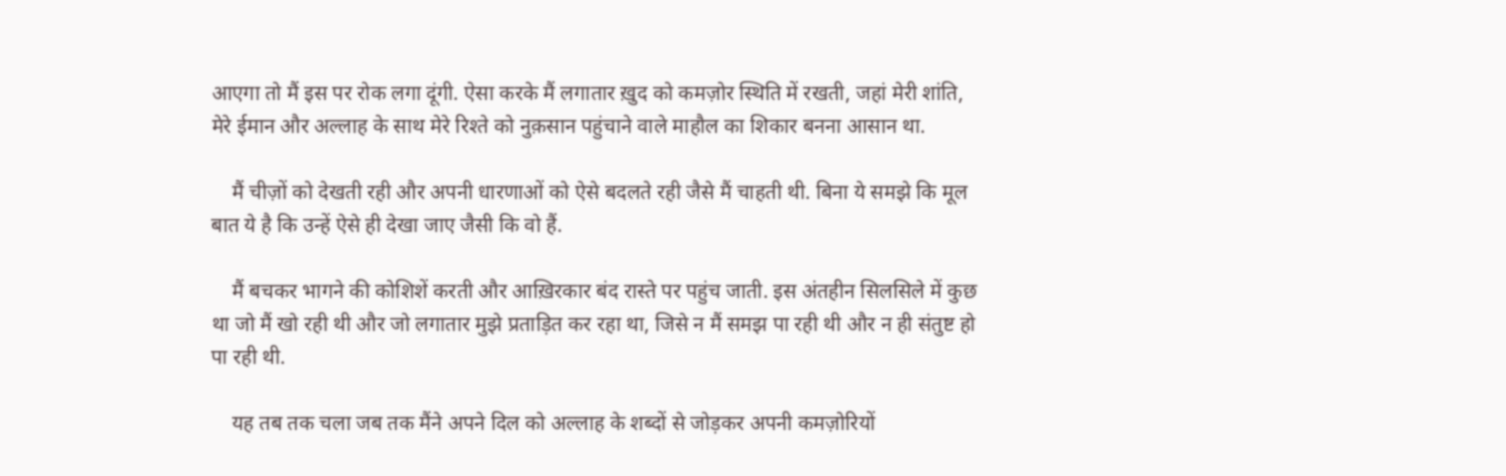आएगा तो मैं इस पर रोक लगा दूंगी. ऐसा करके मैं लगातार ख़ुद को कमज़ोर स्थिति में रखती, जहां मेरी शांति, मेरे ईमान और अल्लाह के साथ मेरे रिश्ते को नुक़सान पहुंचाने वाले माहौल का शिकार बनना आसान था.

    मैं चीज़ों को देखती रही और अपनी धारणाओं को ऐसे बदलते रही जैसे मैं चाहती थी. बिना ये समझे कि मूल बात ये है कि उन्हें ऐसे ही देखा जाए जैसी कि वो हैं.

    मैं बचकर भागने की कोशिशें करती और आख़िरकार बंद रास्ते पर पहुंच जाती. इस अंतहीन सिलसिले में कुछ था जो मैं खो रही थी और जो लगातार मुझे प्रताड़ित कर रहा था, जिसे न मैं समझ पा रही थी और न ही संतुष्ट हो पा रही थी.

    यह तब तक चला जब तक मैंने अपने दिल को अल्लाह के शब्दों से जोड़कर अपनी कमज़ोरियों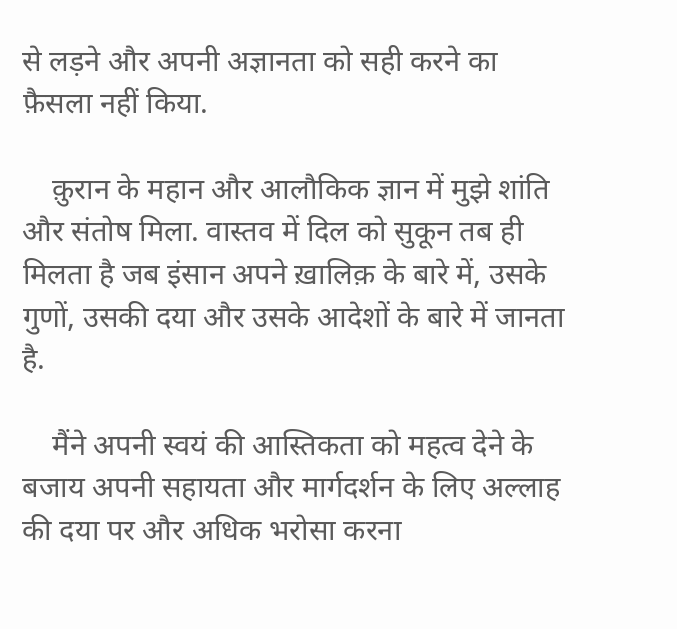से लड़ने और अपनी अज्ञानता को सही करने का फ़ैसला नहीं किया.

    क़ुरान के महान और आलौकिक ज्ञान में मुझे शांति और संतोष मिला. वास्तव में दिल को सुकून तब ही मिलता है जब इंसान अपने ख़ालिक़ के बारे में, उसके गुणों, उसकी दया और उसके आदेशों के बारे में जानता है.

    मैंने अपनी स्वयं की आस्तिकता को महत्व देने के बजाय अपनी सहायता और मार्गदर्शन के लिए अल्लाह की दया पर और अधिक भरोसा करना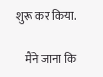शुरू कर किया.

    मैंने जाना कि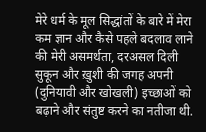मेरे धर्म के मूल सिद्धांतों के बारे में मेरा कम ज्ञान और कैसे पहले बदलाव लाने की मेरी असमर्थता, दरअसल दिली सुकून और ख़ुशी की जगह अपनी (दुनियावी और खोखली) इच्छाओं को बढ़ाने और संतुष्ट करने का नतीजा थी.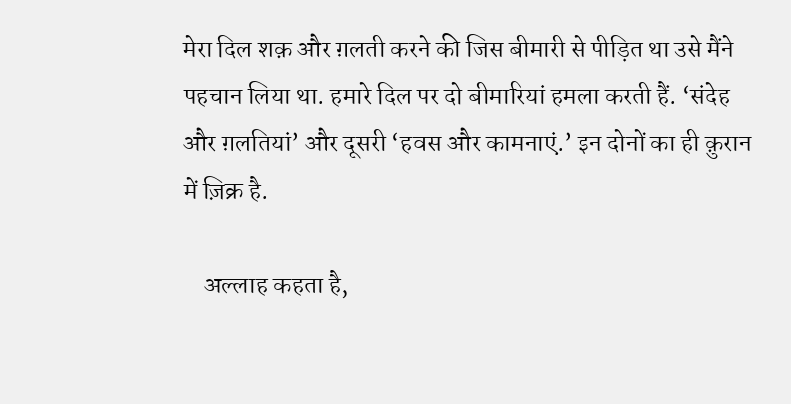मेरा दिल शक़ और ग़लती करने की जिस बीमारी से पीड़ित था उसे मैंने पहचान लिया था. हमारे दिल पर दो बीमारियां हमला करती हैं. ‘संदेह और ग़लतियां’ और दूसरी ‘हवस और कामनाएं.’ इन दोनों का ही क़ुरान में ज़िक्र है.

    अल्लाह कहता है,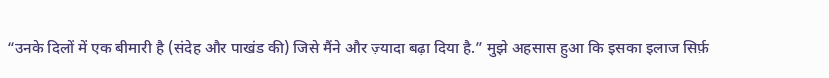“उनके दिलों में एक बीमारी है (संदेह और पाखंड की) जिसे मैंने और ज़्यादा बढ़ा दिया है.” मुझे अहसास हुआ कि इसका इलाज सिर्फ़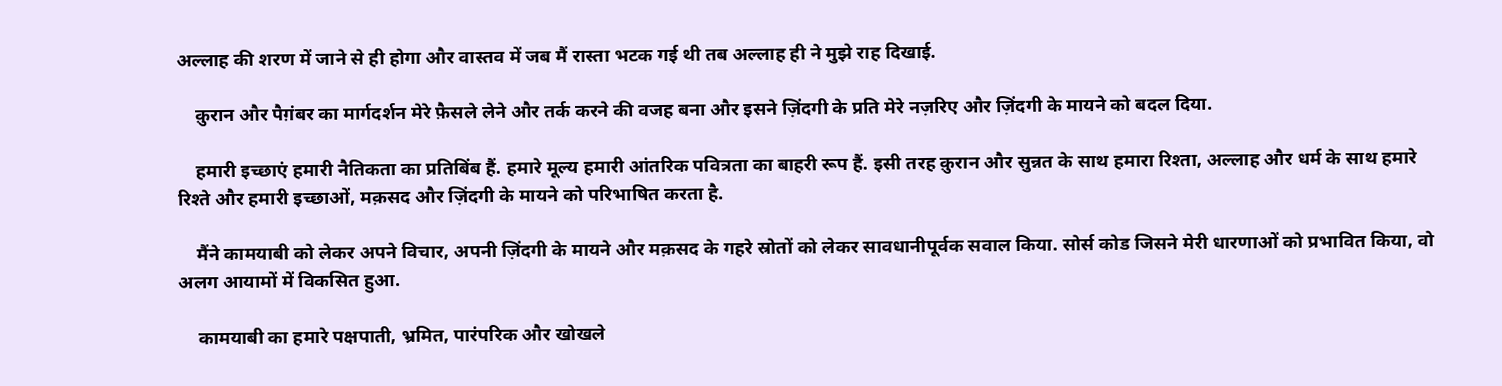अल्लाह की शरण में जाने से ही होगा और वास्तव में जब मैं रास्ता भटक गई थी तब अल्लाह ही ने मुझे राह दिखाई.

    क़ुरान और पैग़ंबर का मार्गदर्शन मेरे फ़ैसले लेने और तर्क करने की वजह बना और इसने ज़िंदगी के प्रति मेरे नज़रिए और ज़िंदगी के मायने को बदल दिया.

    हमारी इच्छाएं हमारी नैतिकता का प्रतिबिंब हैं. हमारे मूल्य हमारी आंतरिक पवित्रता का बाहरी रूप हैं. इसी तरह क़ुरान और सुन्नत के साथ हमारा रिश्ता, अल्लाह और धर्म के साथ हमारे रिश्ते और हमारी इच्छाओं, मक़सद और ज़िंदगी के मायने को परिभाषित करता है.

    मैंने कामयाबी को लेकर अपने विचार, अपनी ज़िंदगी के मायने और मक़सद के गहरे स्रोतों को लेकर सावधानीपूर्वक सवाल किया. सोर्स कोड जिसने मेरी धारणाओं को प्रभावित किया, वो अलग आयामों में विकसित हुआ.

    कामयाबी का हमारे पक्षपाती, भ्रमित, पारंपरिक और खोखले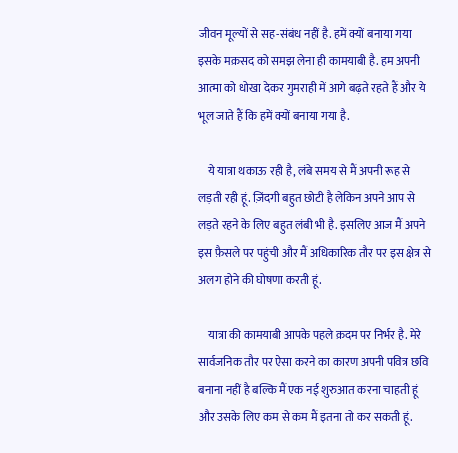जीवन मूल्यों से सह-संबंध नहीं है. हमें क्यों बनाया गया इसके मक़सद को समझ लेना ही कामयाबी है. हम अपनी आत्मा को धोखा देकर गुमराही में आगे बढ़ते रहते हैं और ये भूल जाते हैं कि हमें क्यों बनाया गया है.

    ये यात्रा थकाऊ रही है, लंबे समय से मैं अपनी रूह से लड़ती रही हूं. ज़िंदगी बहुत छोटी है लेकिन अपने आप से लड़ते रहने के लिए बहुत लंबी भी है. इसलिए आज मैं अपने इस फ़ैसले पर पहुंची और मैं अधिकारिक तौर पर इस क्षेत्र से अलग होने की घोषणा करती हूं.

    यात्रा की कामयाबी आपके पहले क़दम पर निर्भर है. मेरे सार्वजनिक तौर पर ऐसा करने का कारण अपनी पवित्र छवि बनाना नहीं है बल्कि मैं एक नई शुरुआत करना चाहती हूं और उसके लिए कम से कम मैं इतना तो कर सकती हूं.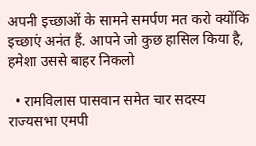अपनी इच्छाओं के सामने समर्पण मत करो क्योंकि इच्छाएं अनंत हैं. आपने जो कुछ हासिल किया है, हमेशा उससे बाहर निकलो

  • रामविलास पासवान समेत चार सदस्य राज्यसभा एमपी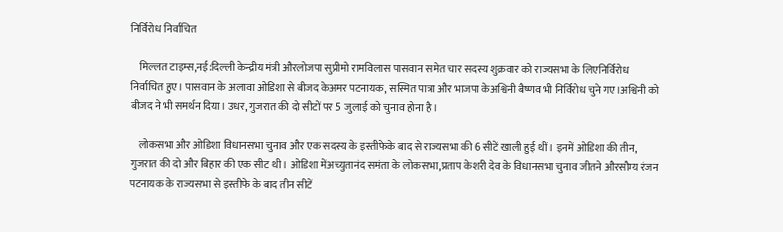निर्विरोध निर्वाचित

    मिल्लत टाइम्स,नई:दिल्ली केन्द्रीय मंत्री औरलोजपा सुप्रीमो रामविलास पासवान समेत चार सदस्य शुक्रवार को राज्यसभा के लिएनिर्विरोध निर्वाचित हुए। पासवान के अलावा ओडिशा से बीजद केअमर पटनायक, सस्मित पात्रा और भाजपा केअश्विनी बैष्णव भी निर्विरोध चुने गए।अश्विनी को बीजद ने भी समर्थन दिया। उधर, गुजरात की दो सीटों पर 5 जुलाई को चुनाव होना है।

    लोकसभा और ओडिशा विधानसभा चुनाव और एक सदस्य के इस्तीफेके बाद से राज्यसभा की 6 सीटें खाली हुई थीं। इनमें ओडिशा की तीन, गुजरात की दो और बिहार की एक सीट थी। ओडिशा मेंअच्युतानंद समंता के लोकसभा,प्रताप केशरी देव के विधानसभा चुनाव जीतने औरसौम्य रंजन पटनायक के राज्यसभा से इस्तीफे के बाद तीन सीटें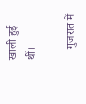खाली हुई थीं।

    गुजरात में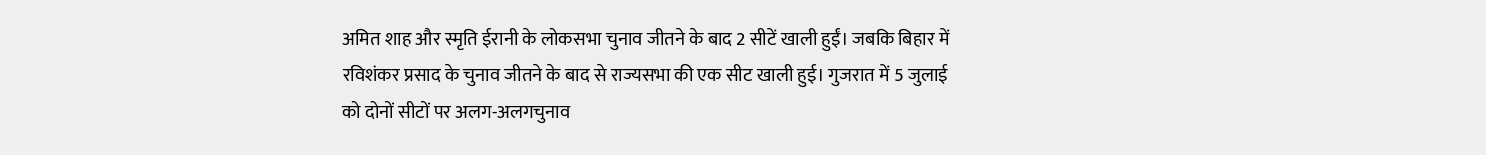अमित शाह और स्मृति ईरानी के लोकसभा चुनाव जीतने के बाद 2 सीटें खाली हुईं। जबकि बिहार में रविशंकर प्रसाद के चुनाव जीतने के बाद से राज्यसभा की एक सीट खाली हुई। गुजरात में 5 जुलाई को दोनों सीटों पर अलग-अलगचुनाव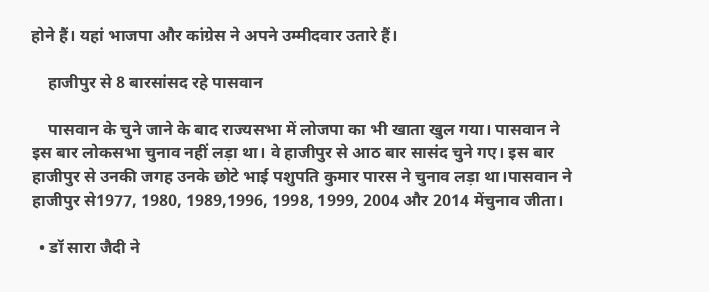होने हैं। यहां भाजपा और कांग्रेस ने अपने उम्मीदवार उतारे हैं।

    हाजीपुर से 8 बारसांसद रहे पासवान

    पासवान के चुने जाने के बाद राज्यसभा में लोजपा का भी खाता खुल गया। पासवान ने इस बार लोकसभा चुनाव नहीं लड़ा था। वे हाजीपुर से आठ बार सासंद चुने गए। इस बार हाजीपुर से उनकी जगह उनके छोटे भाई पशुपति कुमार पारस ने चुनाव लड़ा था।पासवान ने हाजीपुर से1977, 1980, 1989,1996, 1998, 1999, 2004 और 2014 मेंचुनाव जीता।

  • डॉ सारा जैदी ने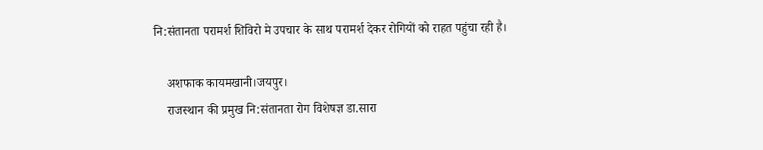नि:संतानता परामर्श शिविरो मे उपचार के साथ परामर्श देकर रोगियों को राहत पहुंचा रही है।

    अशफाक कायमखानी।जयपुर।
    राजस्थान की प्रमुख नि:संतानता रोग विशेषज्ञ डा.सारा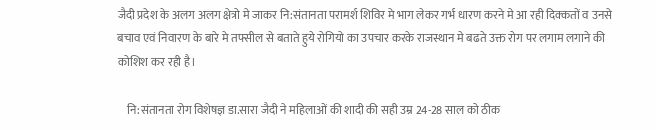जैदी प्रदेश के अलग अलग क्षेत्रो मे जाकर नि:संतानता परामर्श शिविर मे भाग लेकर गर्भ धारण करने मे आ रही दिक्कतों व उनसे बचाव एवं निवारण के बारे मे तफ्सील से बताते हुये रोगियो का उपचार करके राजस्थान मे बढते उक्त रोग पर लगाम लगाने की कोशिश कर रही है।

    नि:संतानता रोग विशेषज्ञ डा.सारा जैदी ने महिलाओं की शादी की सही उम्र 24-28 साल को ठीक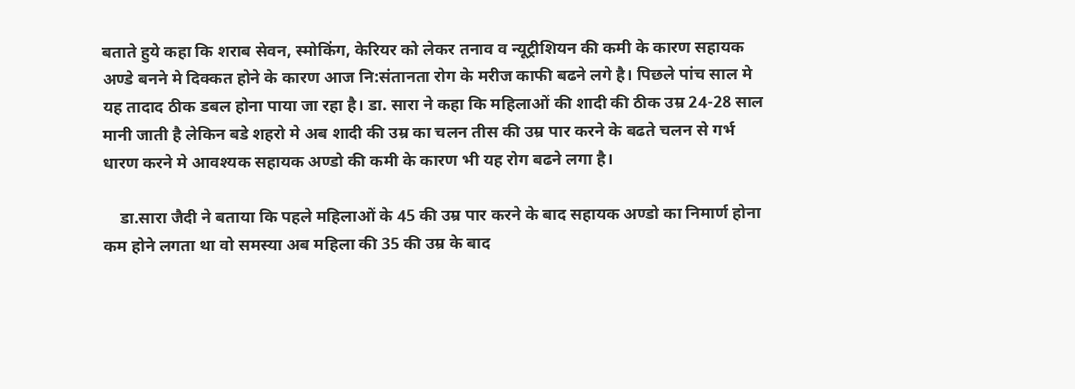बताते हुये कहा कि शराब सेवन, स्मोकिंग, केरियर को लेकर तनाव व न्यूट्रीशियन की कमी के कारण सहायक अण्डे बनने मे दिक्कत होने के कारण आज नि:संतानता रोग के मरीज काफी बढने लगे है। पिछले पांच साल मे यह तादाद ठीक डबल होना पाया जा रहा है। डा. सारा ने कहा कि महिलाओं की शादी की ठीक उम्र 24-28 साल मानी जाती है लेकिन बडे शहरो मे अब शादी की उम्र का चलन तीस की उम्र पार करने के बढते चलन से गर्भ धारण करने मे आवश्यक सहायक अण्डो की कमी के कारण भी यह रोग बढने लगा है।

    डा.सारा जैदी ने बताया कि पहले महिलाओं के 45 की उम्र पार करने के बाद सहायक अण्डो का निमार्ण होना कम होने लगता था वो समस्या अब महिला की 35 की उम्र के बाद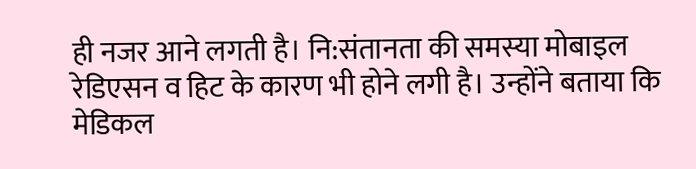ही नजर आने लगती है। नि:संतानता की समस्या मोबाइल रेडिएसन व हिट के कारण भी होने लगी है। उन्होंने बताया कि मेडिकल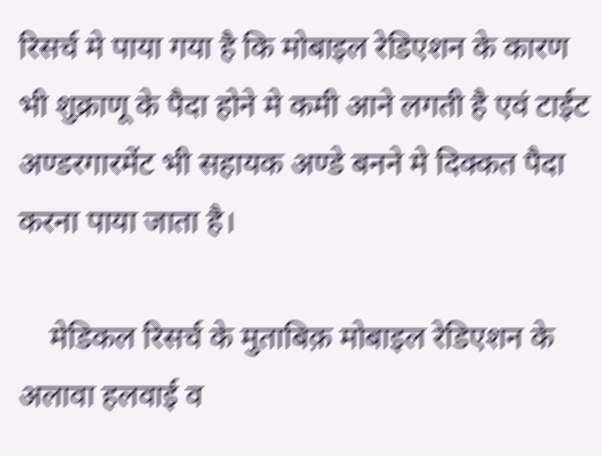रिसर्च मे पाया गया है कि मोबाइल रेडिएशन के कारण भी शुक्राणू के पैदा होने मे कमी आने लगती है एवं टाईट अण्डरगारमेंट भी सहायक अण्डे बनने मे दिक्कत पैदा करना पाया जाता है।

    मेडिकल रिसर्च के मुताबिक़ मोबाइल रेडिएशन के अलावा हलवाई व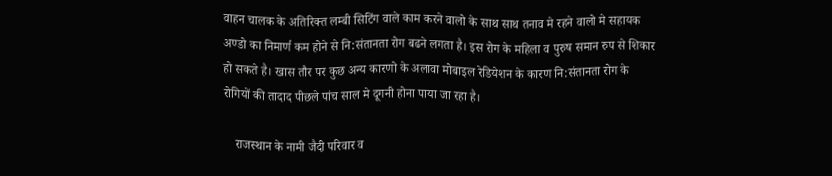वाहन चालक के अतिरिक्त लम्बी सिटिंग वाले काम करने वालो के साथ साथ तनाव मे रहने वालो मे सहायक अण्डो का निमार्ण कम होने से नि:संतानता रोग बढने लगता है। इस रोग के महिला व पुरुष समान रुप से शिकार हो सकते है। खास तौर पर कुछ अन्य कारणो के अलावा मोबाइल रेडियेशन के कारण नि:संतानता रोग के रोगियों की तादाद पीछले पांच साल मे दूगनी होना पाया जा रहा है।

    राजस्थान के नामी जैदी परिवार व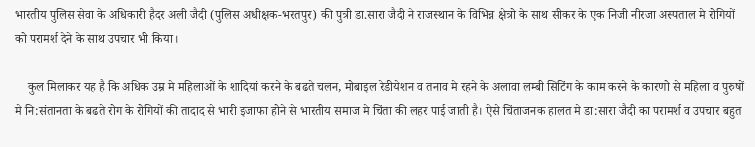भारतीय पुलिस सेवा के अधिकारी हैदर अली जैदी (पुलिस अधीक्षक-भरतपुर) की पुत्री डा.सारा जैदी ने राजस्थान के विभिन्न क्षेत्रो के साथ सीकर के एक निजी नीरजा अस्पताल मे रोगियों को परामर्श देने के साथ उपचार भी किया।

    कुल मिलाकर यह है कि अधिक उम्र मे महिलाओं के शादियां करने के बढते चलन, मोबाइल रेडीयेशन व तनाव मे रहने के अलावा लम्बी सिटिंग के काम करने के कारणो से महिला व पुरुषों मे नि:संतानता के बढते रोग के रोगियों की तादाद से भारी इजाफा होने से भारतीय समाज मे चिंता की लहर पाई जाती है। ऐसे चिंताजनक हालत मे डा:सारा जैदी का परामर्श व उपचार बहुत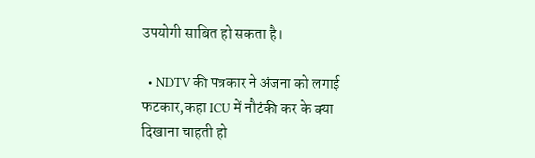उपयोगी साबित हो सकता है।

  • NDTV की पत्रकार ने अंजना को लगाई फटकार,कहा ICU में नौटंकी कर के क्या दिखाना चाहती हो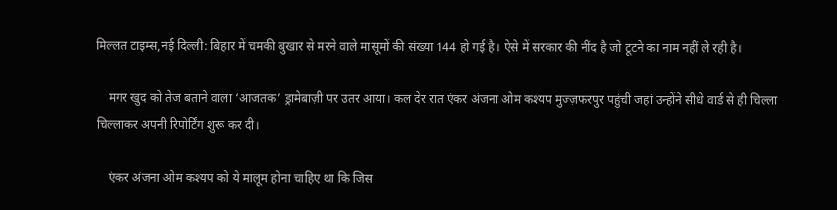मिल्लत टाइम्स,नई दिल्ली: बिहार में चमकी बुखार से मरने वाले मासूमों की संख्या 144 हो गई है। ऐसे में सरकार की नींद है जो टूटने का नाम नहीं ले रही है।

    मगर खुद को तेज बताने वाला ‘आजतक’ ड्रामेबाज़ी पर उतर आया। कल देर रात एंकर अंजना ओम कश्यप मुज्ज़फरपुर पहुंची जहां उन्होंने सीधे वार्ड से ही चिल्ला चिल्लाकर अपनी रिपोर्टिंग शुरू कर दी।

    एंकर अंजना ओम कश्यप को ये मालूम होना चाहिए था कि जिस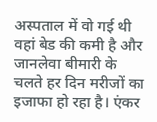अस्पताल में वो गई थी वहां बेड की कमी है और जानलेवा बीमारी के चलते हर दिन मरीजों का इजाफा हो रहा है। एंकर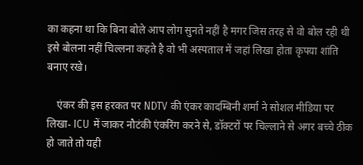का कहना था कि बिना बोले आप लोग सुनते नहीं है मगर जिस तरह से वो बोल रही थी इसे बोलना नहीं चिल्लना कहते है वो भी अस्पताल में जहां लिखा होता कृपया शांति बनाए रखे।

    एंकर की इस हरकत पर NDTV की एंकर कादम्बिनी शर्मा ने सोशल मीडिया पर लिखा- ICU में जाकर नौटंकी एंकरिंग करने से, डॉक्टरों पर चिल्लाने से अगर बच्चे ठीक हो जाते तो यही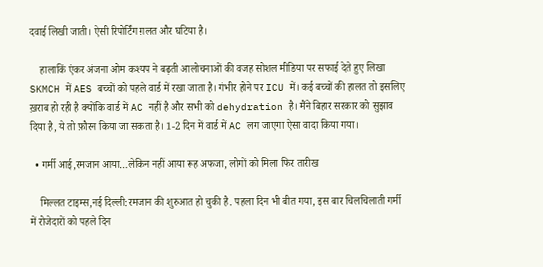दवाई लिखी जाती। ऐसी रिपोर्टिंग ग़लत और घटिया है।

    हालाकिं एंकर अंजना ओम कश्यप ने बढ़ती आलोचनाओं की वजह सोशल मीडिया पर सफाई देते हुए लिखा SKMCH में AES बच्चों को पहले वार्ड में रखा जाता है। गंभीर होने पर ICU में। कई बच्चों की हालत तो इसलिए ख़राब हो रही है क्योंकि वार्ड में AC नहीं है और सभी को dehydration है। मैंने बिहार सरकार को सुझाव दिया है, ये तो फ़ौरन किया जा सकता है। 1-2 दिन में वार्ड में AC लग जाएगा ऐसा वादा किया गया।

  • गर्मी आई,रमजान आया…लेकिन नहीं आया रूह अफजा, लोगों को मिला फिर तारीख

    मिल्लत टाइम्स,नई दिल्ली:रमजान की शुरुआत हो चुकी है. पहला दिन भी बीत गया, इस बार चिलचिलाती गर्मी में रोजेदारों को पहले दिन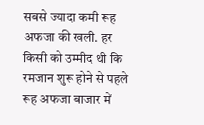सबसे ज्यादा कमी रूह अफजा की खली. हर किसी को उम्मीद थी कि रमजान शुरू होने से पहले रूह अफजा बाजार में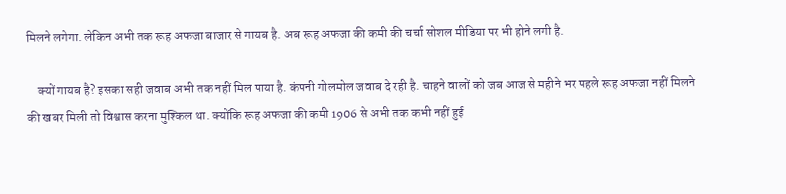मिलने लगेगा. लेकिन अभी तक रूह अफजा बाजार से गायब है. अब रूह अफजा की कमी की चर्चा सोशल मीडिया पर भी होने लगी है.

    क्यों गायब है? इसका सही जवाब अभी तक नहीं मिल पाया है. कंपनी गोलमोल जवाब दे रही है. चाहने वालों को जब आज से महीने भर पहले रूह अफजा नहीं मिलने की खबर मिली तो विश्वास करना मुश्किल था. क्योंकि रूह अफजा की कमी 1906 से अभी तक कभी नहीं हुई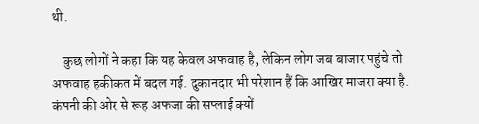थी.

    कुछ लोगों ने कहा कि यह केवल अफवाह है, लेकिन लोग जब बाजार पहुंचे तो अफवाह हकीकत में बदल गई. दुकानदार भी परेशान हैं कि आखिर माजरा क्या है. कंपनी की ओर से रूह अफजा की सप्लाई क्यों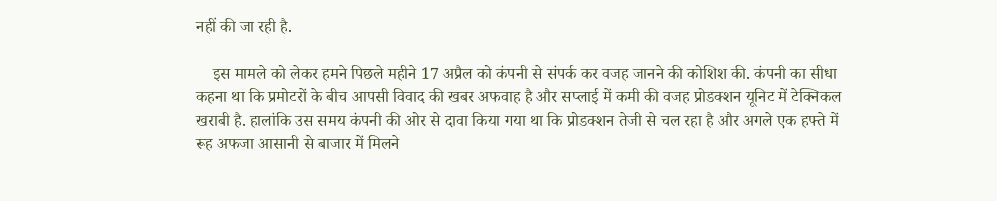नहीं की जा रही है.

    इस मामले को लेकर हमने पिछले महीने 17 अप्रैल को कंपनी से संपर्क कर वजह जानने की कोशिश की. कंपनी का सीधा कहना था कि प्रमोटरों के बीच आपसी विवाद की खबर अफवाह है और सप्लाई में कमी की वजह प्रोडक्शन यूनिट में टेक्निकल खराबी है. हालांकि उस समय कंपनी की ओर से दावा किया गया था कि प्रोडक्शन तेजी से चल रहा है और अगले एक हफ्ते में रूह अफजा आसानी से बाजार में मिलने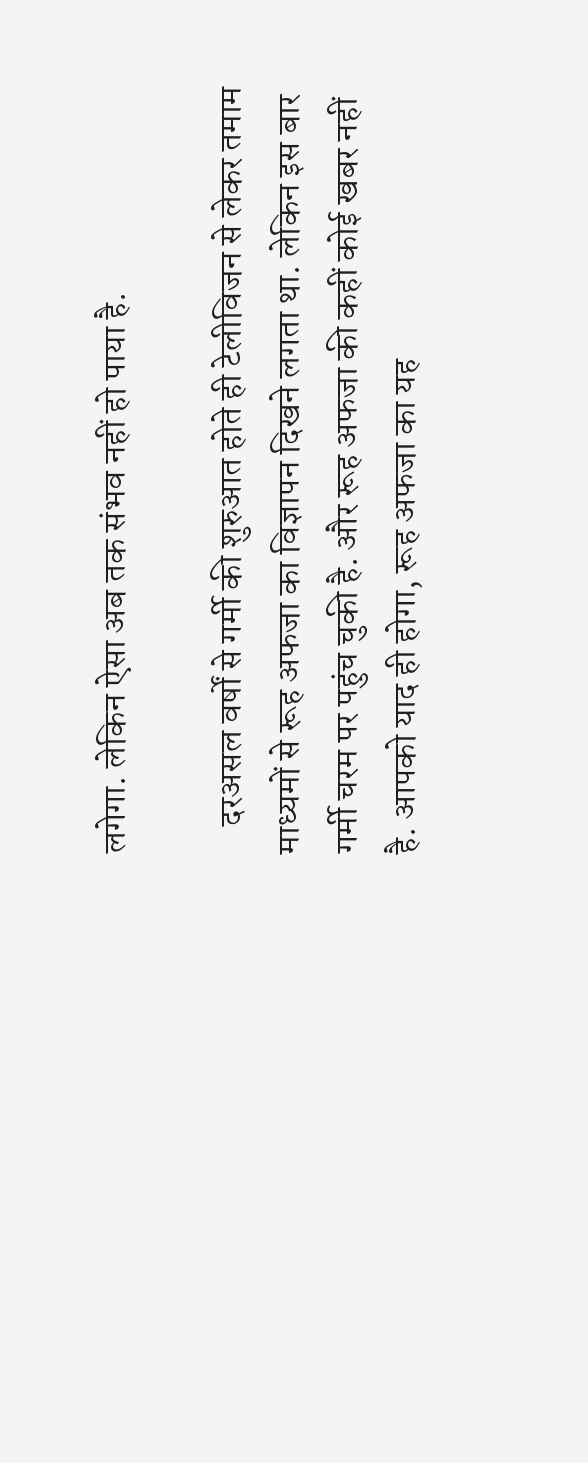लगेगा. लेकिन ऐसा अब तक संभव नहीं हो पाया है.

    दरअसल वर्षों से गर्मी की शुरुआत होते ही टेलीविजन से लेकर तमाम माध्यमों से रूह अफजा का विज्ञापन दिखने लगता था. लेकिन इस बार गर्मी चरम पर पहुंच चुकी है. और रूह अफजा की कहीं कोई खबर नहीं है. आपको याद ही होगा, रूह अफजा का यह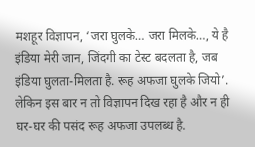मशहूर विज्ञापन, ‘जरा घुलके… जरा मिलके…, ये है इंडिया मेरी जान, जिंदगी का टेस्ट बदलता है, जब इंडिया घुलता-मिलता है. रूह अफजा घुलके जियो’. लेकिन इस बार न तो विज्ञापन दिख रहा है और न ही घर-घर की पसंद रूह अफजा उपलब्ध है.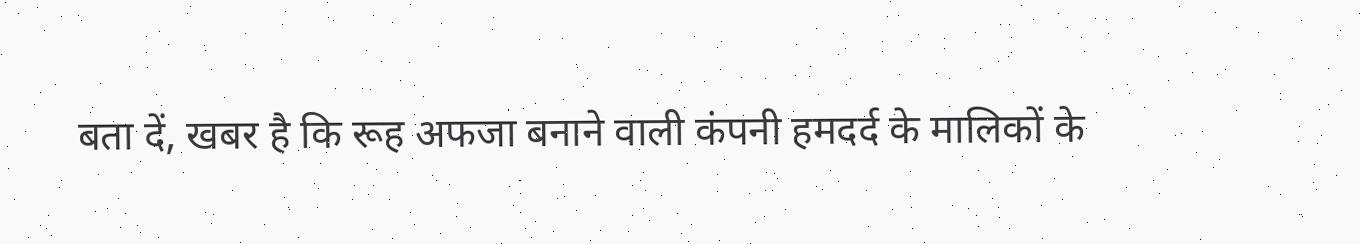बता दें, खबर है कि रूह अफजा बनाने वाली कंपनी हमदर्द के मालिकों के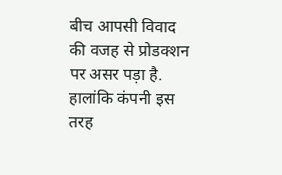बीच आपसी विवाद की वजह से प्रोडक्शन पर असर पड़ा है. हालांकि कंपनी इस तरह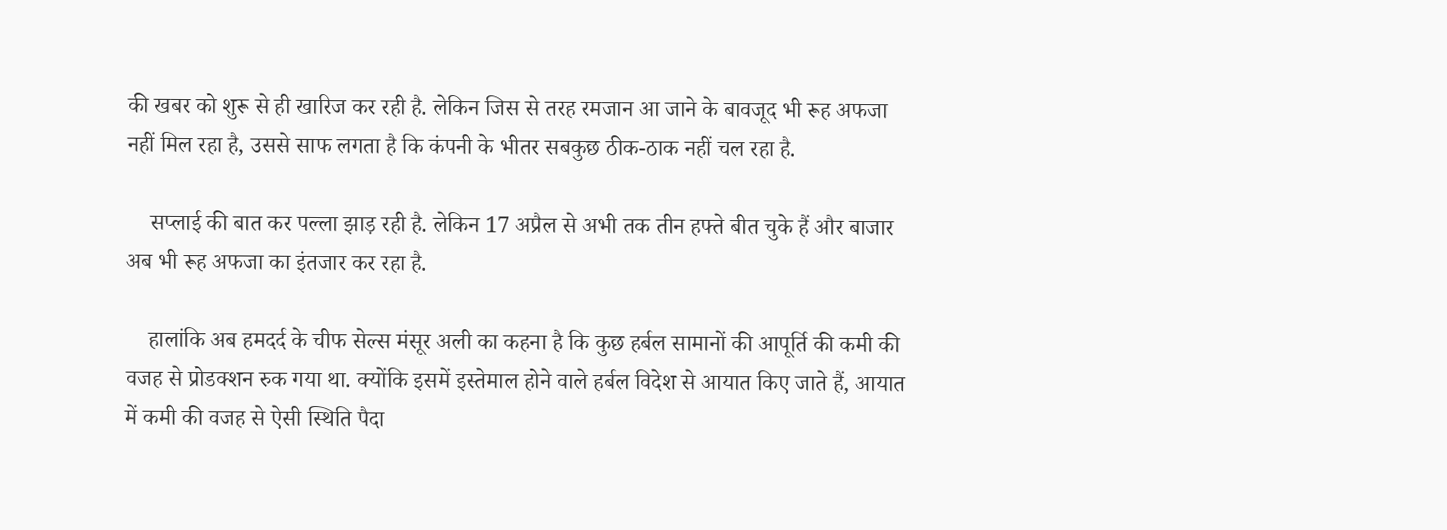की खबर को शुरू से ही खारिज कर रही है. लेकिन जिस से तरह रमजान आ जाने के बावजूद भी रूह अफजा नहीं मिल रहा है, उससे साफ लगता है कि कंपनी के भीतर सबकुछ ठीक-ठाक नहीं चल रहा है.

    सप्लाई की बात कर पल्ला झाड़ रही है. लेकिन 17 अप्रैल से अभी तक तीन हफ्ते बीत चुके हैं और बाजार अब भी रूह अफजा का इंतजार कर रहा है.

    हालांकि अब हमदर्द के चीफ सेल्स मंसूर अली का कहना है कि कुछ हर्बल सामानों की आपूर्ति की कमी की वजह से प्रोडक्शन रुक गया था. क्योंकि इसमें इस्तेमाल होने वाले हर्बल विदेश से आयात किए जाते हैं, आयात में कमी की वजह से ऐसी स्थिति पैदा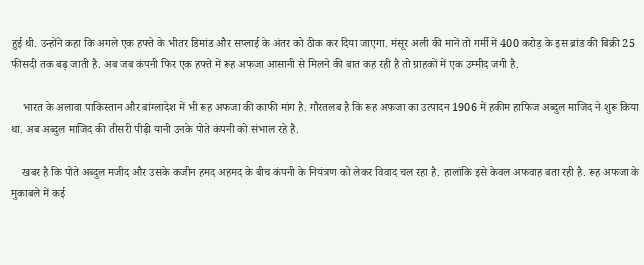हुई थी. उन्होंने कहा कि अगले एक हफ्ते के भीतर डिमांड और सप्लाई के अंतर को ठीक कर दिया जाएगा. मंसूर अली की मानें तो गर्मी में 400 करोड़ के इस ब्रांड की बिक्री 25 फीसदी तक बढ़ जाती है. अब जब कंपनी फिर एक हफ्ते में रूह अफजा आसानी से मिलने की बात कह रही है तो ग्राहकों में एक उम्मीद जगी है.

    भारत के अलावा पाकिस्तान और बांग्लादेश में भी रूह अफजा की काफी मांग है. गौरतलब है कि रूह अफजा का उत्पादन 1906 में हकीम हाफिज अब्दुल माजिद ने शुरू किया था. अब अब्दुल माजिद की तीसरी पीढ़ी यानी उनके पोते कंपनी को संभाल रहे हैं.

    खबर है कि पोते अब्दुल मजीद और उसके कजीन हमद अहमद के बीच कंपनी के नियंत्रण को लेकर विवाद चल रहा है. हालांकि इसे केवल अफवाह बता रही है. रूह अफजा के मुकाबले में कई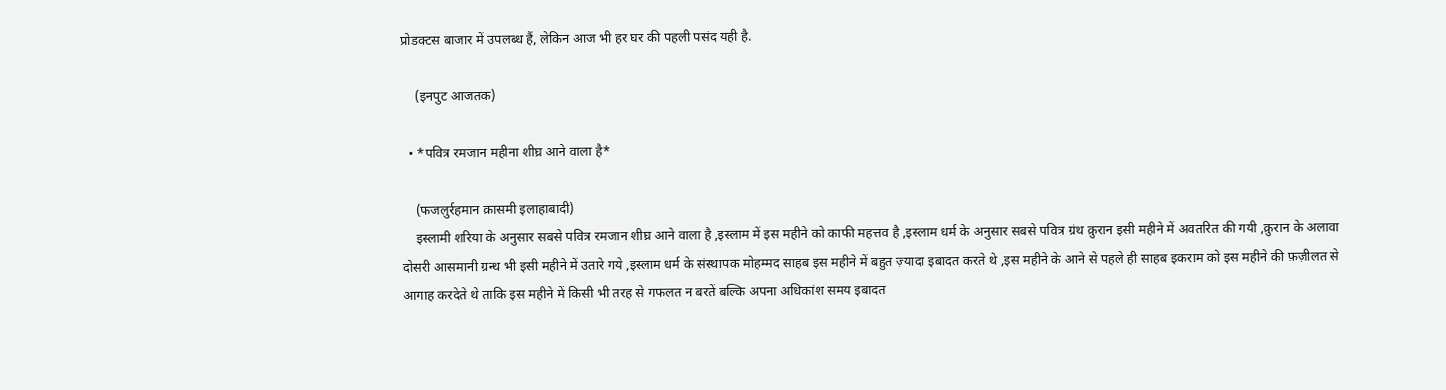प्रोडक्टस बाजार में उपलब्ध हैं, लेकिन आज भी हर घर की पहली पसंद यही है.

    (इनपुट आजतक)

  • *पवित्र रमजान महीना शीघ्र आने वाला है*

    (फजलुर्रहमान क़ासमी इलाहाबादी)
    इस्लामी शरिया के अनुसार सबसे पवित्र रमजान शीघ्र आने वाला है ,इस्लाम में इस महीने को काफी महत्तव है ,इस्लाम धर्म के अनुसार सबसे पवित्र ग्रंथ क़ुरान इसी महीने में अवतरित की गयी ,क़ुरान के अलावा दोसरी आसमानी ग्रन्थ भी इसी महीने में उतारे गये ,इस्लाम धर्म के संस्थापक मोहम्मद साहब इस महीने में बहुत ज़्यादा इबादत करते थे ,इस महीने के आने से पहले ही साहब इकराम को इस महीने की फ़ज़ीलत से आगाह करदेते थे ताकि इस महीने में किसी भी तरह से गफलत न बरतें बल्कि अपना अधिकांश समय इबादत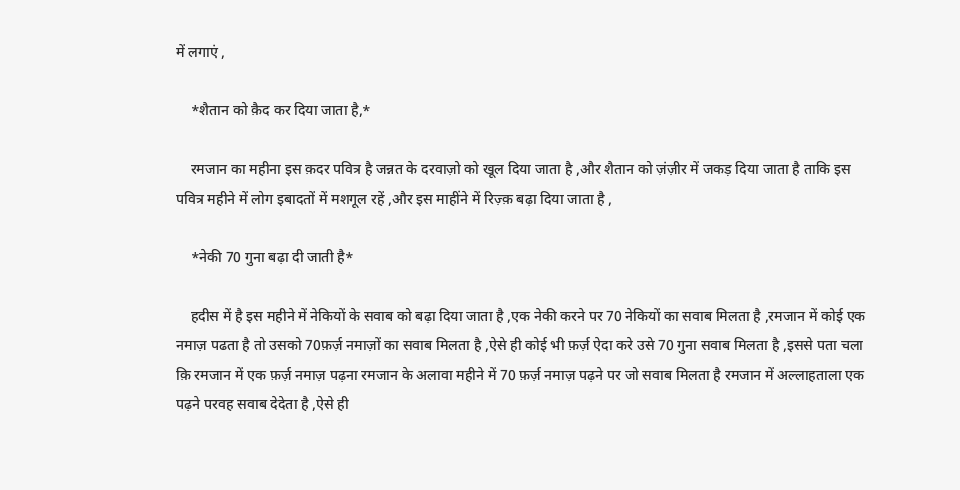में लगाएं ,

    *शैतान को क़ैद कर दिया जाता है,*

    रमजान का महीना इस क़दर पवित्र है जन्नत के दरवाज़ो को खूल दिया जाता है ,और शैतान को ज़ंज़ीर में जकड़ दिया जाता है ताकि इस पवित्र महीने में लोग इबादतों में मशगूल रहें ,और इस माहींने में रिज़्क़ बढ़ा दिया जाता है ,

    *नेकी 70 गुना बढ़ा दी जाती है*

    हदीस में है इस महीने में नेकियों के सवाब को बढ़ा दिया जाता है ,एक नेकी करने पर 70 नेकियों का सवाब मिलता है ,रमजान में कोई एक नमाज़ पढता है तो उसको 70फ़र्ज़ नमाज़ों का सवाब मिलता है ,ऐसे ही कोई भी फ़र्ज़ ऐदा करे उसे 70 गुना सवाब मिलता है ,इससे पता चला क़ि रमजान में एक फ़र्ज़ नमाज़ पढ़ना रमजान के अलावा महीने में 70 फ़र्ज़ नमाज़ पढ़ने पर जो सवाब मिलता है रमजान में अल्लाहताला एक पढ़ने परवह सवाब देदेता है ,ऐसे ही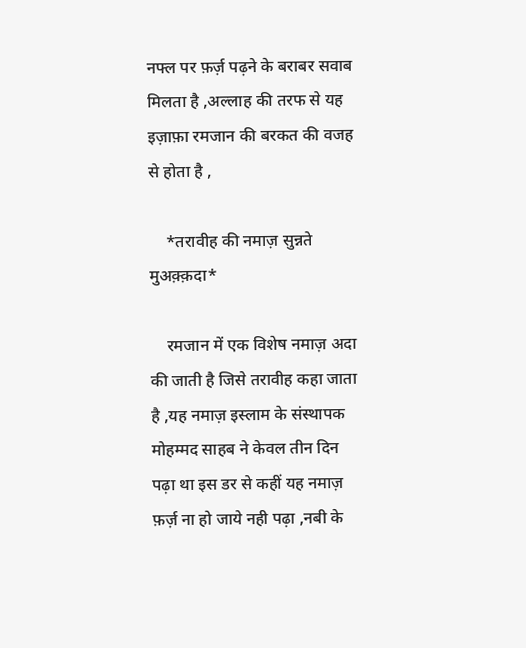नफ्ल पर फ़र्ज़ पढ़ने के बराबर सवाब मिलता है ,अल्लाह की तरफ से यह इज़ाफ़ा रमजान की बरकत की वजह से होता है ,

    *तरावीह की नमाज़ सुन्नते मुअक़्क़दा*

    रमजान में एक विशेष नमाज़ अदा की जाती है जिसे तरावीह कहा जाता है ,यह नमाज़ इस्लाम के संस्थापक मोहम्मद साहब ने केवल तीन दिन पढ़ा था इस डर से कहीं यह नमाज़ फ़र्ज़ ना हो जाये नही पढ़ा ,नबी के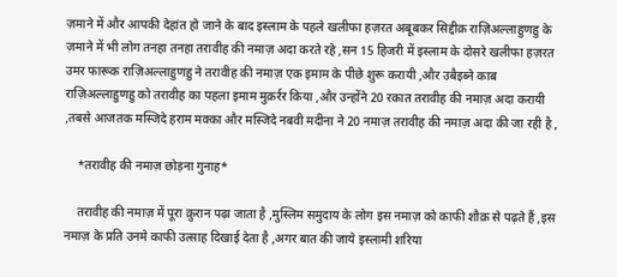ज़माने में और आपकी देहांत हो जाने के बाद इस्लाम के पहले खलीफा हज़रत अबूबकर सिद्दीक़ राज़िअल्लाहुणहु के ज़माने में भी लोग तनहा तनहा तरावीह की नमाज़ अदा करते रहे ,सन 15 हिजरी में इस्लाम के दोसरे खलीफा हज़रत उमर फारूक राज़िअल्लाहुणहु ने तरावीह की नमाज़ एक इमाम के पीछे शुरू करायी ,और उबैइब्ने काब राज़िअल्लाहुणहु को तरावीह का पहला इमाम मुक़र्रर किया ,और उन्होंने 20 रकात तरावीह की नमाज़ अदा करायी ,तबसे आजतक मस्जिदे हराम मक्का और मस्जिदे नबवी मदीना ने 20 नमाज़ तरावीह की नमाज़ अदा की जा रही है ,

    *तरावीह की नमाज़ छोड़ना गुनाह*

    तरावीह की नमाज़ में पूरा क़ुरान पढ़ा जाता है ,मुस्लिम समुदाय के लोग इस नमाज़ को काफी शौक़ से पढ़ते हैं ,इस नमाज़ के प्रति उनमे काफी उत्साह दिखाई देता है ,अगर बात की जाये इस्लामी शरिया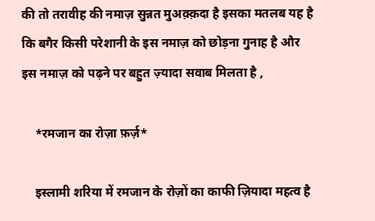की तो तरावीह की नमाज़ सुन्नत मुअक़्क़दा है इसका मतलब यह है कि बगैर किसी परेशानी के इस नमाज़ को छोड़ना गुनाह है और इस नमाज़ को पढ़ने पर बहुत ज़्यादा सवाब मिलता है ,

    *रमजान का रोज़ा फ़र्ज़*

    इस्लामी शरिया में रमजान के रोज़ों का काफी ज़ियादा महत्व है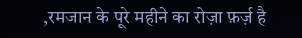,रमजान के पूरे महीने का रोज़ा फ़र्ज़ है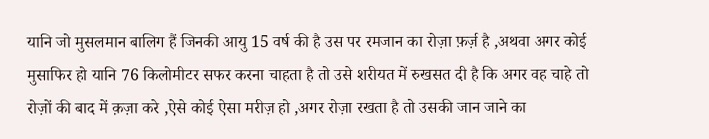यानि जो मुसलमान बालिग हैं जिनकी आयु 15 वर्ष की है उस पर रमजान का रोज़ा फ़र्ज़ है ,अथवा अगर कोई मुसाफिर हो यानि 76 किलोमीटर सफर करना चाहता है तो उसे शरीयत में रुखसत दी है कि अगर वह चाहे तो रोज़ों की बाद में क़ज़ा करे ,ऐसे कोई ऐसा मरीज़ हो ,अगर रोज़ा रखता है तो उसकी जान जाने का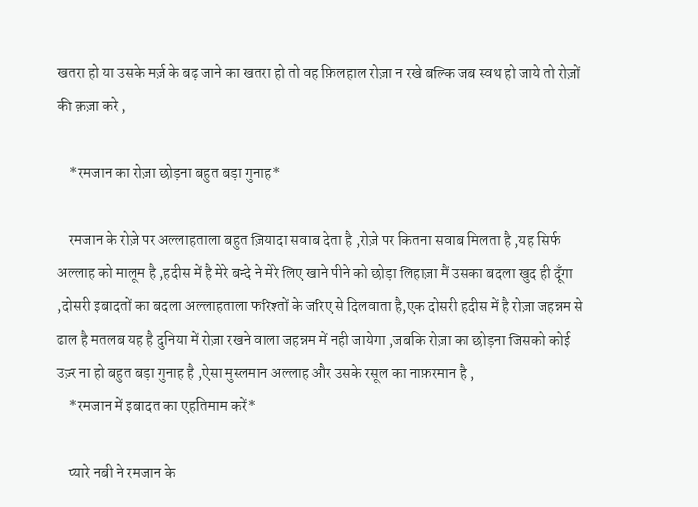खतरा हो या उसके मर्ज़ के बढ़ जाने का खतरा हो तो वह फ़िलहाल रोज़ा न रखे बल्कि जब स्वथ हो जाये तो रोज़ों की क़ज़ा करे ,

    *रमजान का रोज़ा छोड़ना बहुत बड़ा गुनाह*

    रमजान के रोज़े पर अल्लाहताला बहुत ज़ियादा सवाब देता है ,रोज़े पर कितना सवाब मिलता है ,यह सिर्फ अल्लाह को मालूम है ,हदीस में है मेरे बन्दे ने मेरे लिए खाने पीने को छोड़ा लिहाज़ा मैं उसका बदला खुद ही दूँगा ,दोसरी इबादतों का बदला अल्लाहताला फरिश्तों के जरिए से दिलवाता है,एक दोसरी हदीस में है रोज़ा जहन्नम से ढाल है मतलब यह है दुनिया में रोज़ा रखने वाला जहन्नम में नही जायेगा ,जबकि रोज़ा का छोड़ना जिसको कोई उज़्र ना हो बहुत बड़ा गुनाह है ,ऐसा मुस्लमान अल्लाह और उसके रसूल का नाफ़रमान है ,
    *रमजान में इबादत का एहतिमाम करें*

    प्यारे नबी ने रमजान के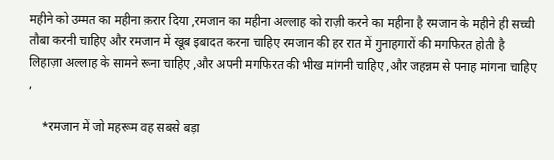महीने को उम्मत का महीना क़रार दिया ,रमजान का महीना अल्लाह को राज़ी करने का महीना है रमजान के महीने ही सच्ची तौबा करनी चाहिए और रमजान में खूब इबादत करना चाहिए रमजान की हर रात में गुनाहगारों की मगफिरत होती है लिहाज़ा अल्लाह के सामने रूना चाहिए ,और अपनी मगफिरत की भीख मांगनी चाहिए ,और जहन्नम से पनाह मांगना चाहिए ,

    *रमजान में जो महरूम वह सबसे बड़ा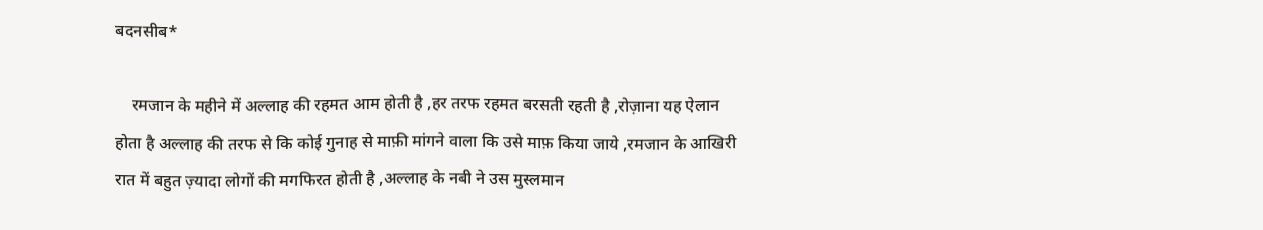बदनसीब*

    रमजान के महीने में अल्लाह की रहमत आम होती है ,हर तरफ रहमत बरसती रहती है ,रोज़ाना यह ऐलान होता है अल्लाह की तरफ से कि कोई गुनाह से माफ़ी मांगने वाला कि उसे माफ़ किया जाये ,रमजान के आखिरी रात में बहुत ज़्यादा लोगों की मगफिरत होती है ,अल्लाह के नबी ने उस मुस्लमान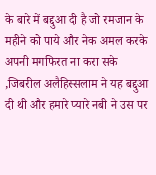के बारे में बद्दुआ दी है जो रमजान के महीने को पाये और नेक अमल करके अपनी मगफिरत ना करा सके ,जिबरील अलैहिस्सलाम ने यह बद्दुआ दी थी और हमारे प्यारे नबी ने उस पर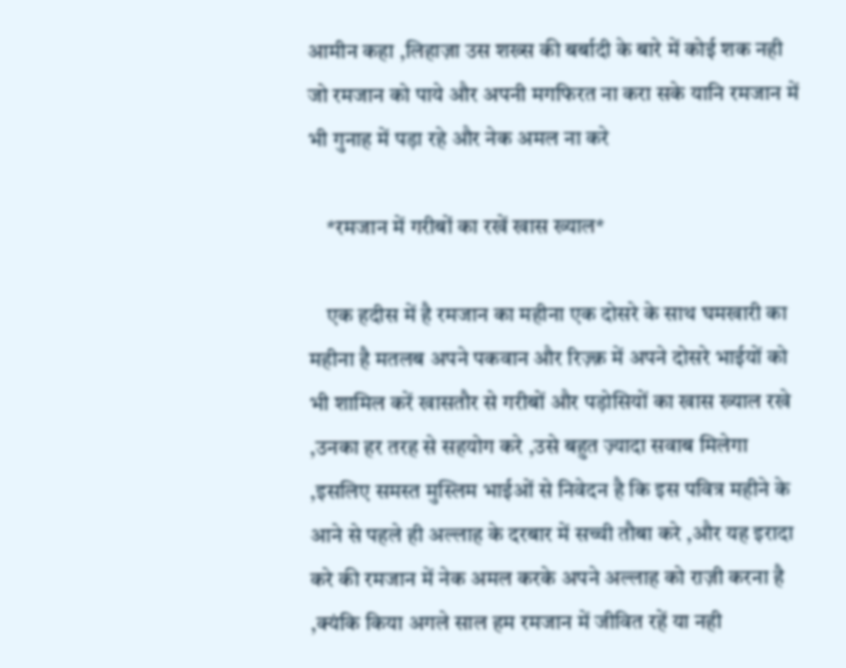आमीन कहा ,लिहाज़ा उस शख्स की बर्बादी के बारे में कोई शक नही जो रमजान को पाये और अपनी मगफिरत ना करा सके यानि रमजान में भी गुनाह में पड़ा रहे और नेक अमल ना करे

    *रमजान में गरीबों का रखें खास ख्याल*

    एक हदीस में है रमजान का महीना एक दोसरे के साथ घमखारी का महीना है मतलब अपने पकवान और रिज़्क़ में अपने दोसरे भाईयों को भी शामिल करें खासतौर से गरीबों और पड़ोसियों का खास ख्याल रखे ,उनका हर तरह से सहयोग करे ,उसे बहुत ज़्यादा सवाब मिलेगा ,इसलिए समस्त मुस्लिम भाईओं से निवेदन है कि इस पवित्र महीने के आने से पहले ही अल्लाह के दरबार में सच्ची तौबा करे ,और यह इरादा करे की रमजान में नेक अमल करके अपने अल्लाह को राज़ी करना है ,क्यंकि किया अगले साल हम रमजान में जीवित रहें या नही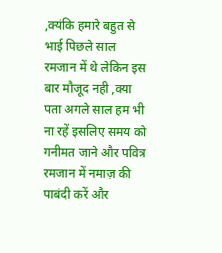,क्यंकि हमारे बहुत से भाई पिछले साल रमजान में थे लेकिन इस बार मौजूद नही ,क्या पता अगले साल हम भी ना रहें इसलिए समय को गनीमत जाने और पवित्र रमजान में नमाज़ की पाबंदी करें और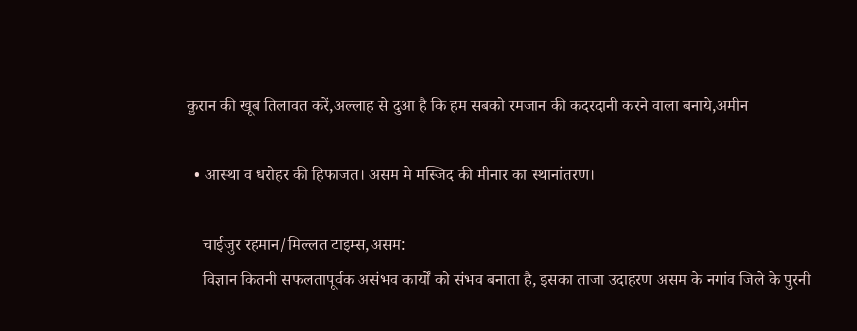क़ुरान की खूब तिलावत करें,अल्लाह से दुआ है कि हम सबको रमजान की कदरदानी करने वाला बनाये,अमीन

  • आस्था व धरोहर की हिफाजत। असम मे मस्जिद की मीनार का स्थानांतरण।

    चाईजुर रहमान/मिल्लत टाइम्स,असम:
    विज्ञान कितनी सफलतापूर्वक असंभव कार्यों को संभव बनाता है, इसका ताजा उदाहरण असम के नगांव जिले के पुरनी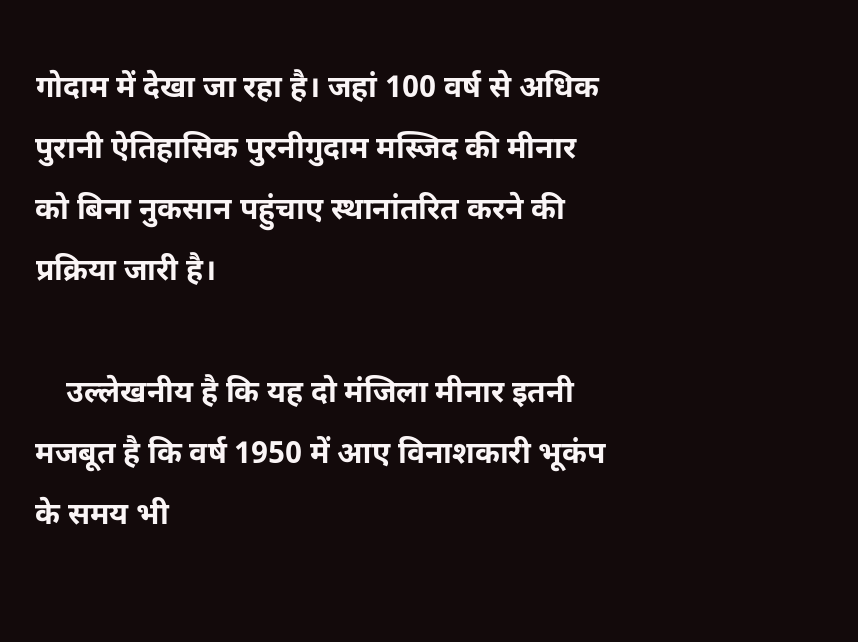गोदाम में देखा जा रहा है। जहां 100 वर्ष से अधिक पुरानी ऐतिहासिक पुरनीगुदाम मस्जिद की मीनार को बिना नुकसान पहुंचाए स्थानांतरित करने की प्रक्रिया जारी है।

    उल्लेखनीय है कि यह दो मंजिला मीनार इतनी मजबूत है कि वर्ष 1950 में आए विनाशकारी भूकंप के समय भी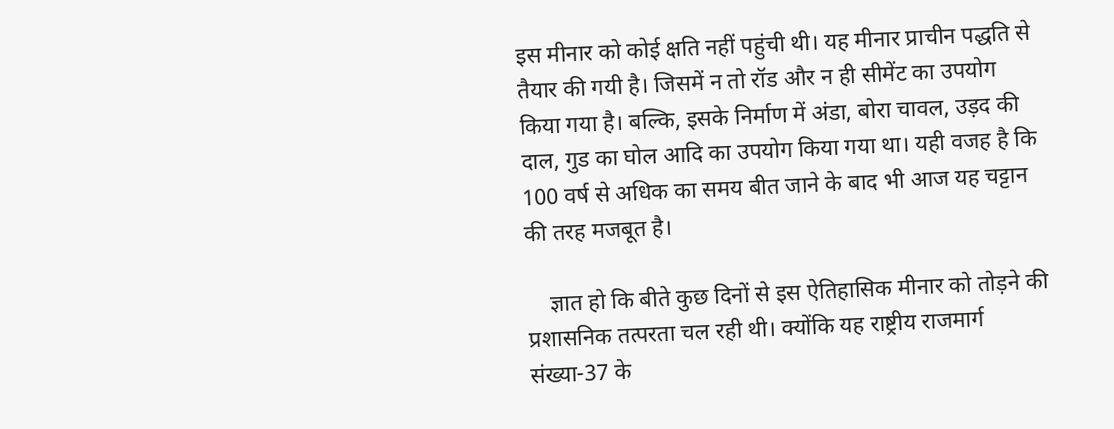इस मीनार को कोई क्षति नहीं पहुंची थी। यह मीनार प्राचीन पद्धति से तैयार की गयी है। जिसमें न तो रॉड और न ही सीमेंट का उपयोग किया गया है। बल्कि, इसके निर्माण में अंडा, बोरा चावल, उड़द की दाल, गुड का घोल आदि का उपयोग किया गया था। यही वजह है कि 100 वर्ष से अधिक का समय बीत जाने के बाद भी आज यह चट्टान की तरह मजबूत है।

    ज्ञात हो कि बीते कुछ दिनों से इस ऐतिहासिक मीनार को तोड़ने की प्रशासनिक तत्परता चल रही थी। क्योंकि यह राष्ट्रीय राजमार्ग संख्या-37 के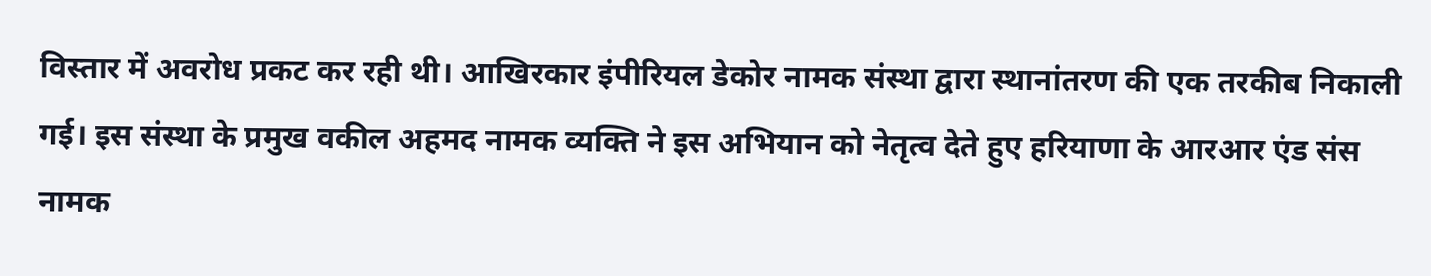विस्तार में अवरोध प्रकट कर रही थी। आखिरकार इंपीरियल डेकोर नामक संस्था द्वारा स्थानांतरण की एक तरकीब निकाली गई। इस संस्था के प्रमुख वकील अहमद नामक व्यक्ति ने इस अभियान को नेतृत्व देते हुए हरियाणा के आरआर एंड संस नामक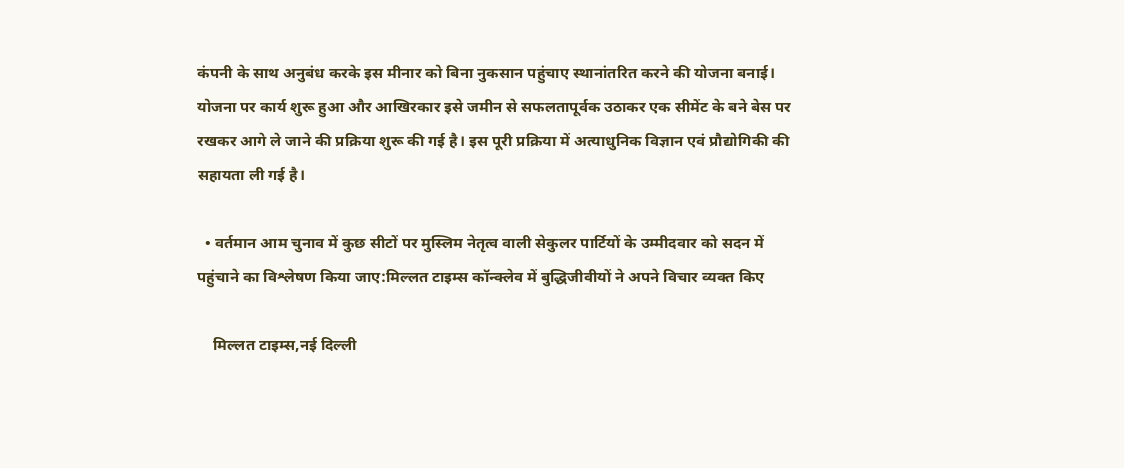कंपनी के साथ अनुबंध करके इस मीनार को बिना नुकसान पहुंचाए स्थानांतरित करने की योजना बनाई। योजना पर कार्य शुरू हुआ और आखिरकार इसे जमीन से सफलतापूर्वक उठाकर एक सीमेंट के बने बेस पर रखकर आगे ले जाने की प्रक्रिया शुरू की गई है। इस पूरी प्रक्रिया में अत्याधुनिक विज्ञान एवं प्रौद्योगिकी की सहायता ली गई है।

  • वर्तमान आम चुनाव में कुछ सीटों पर मुस्लिम नेतृत्व वाली सेकुलर पार्टियों के उम्मीदवार को सदन में पहुंचाने का विश्लेषण किया जाए:मिल्लत टाइम्स कॉन्क्लेव में बुद्धिजीवीयों ने अपने विचार व्यक्त किए

    मिल्लत टाइम्स,नई दिल्ली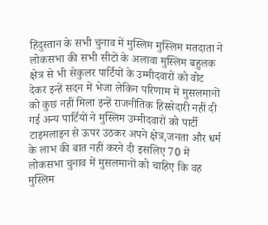हिंदुस्तान के सभी चुनाव में मुस्लिम मुस्लिम मतदाता ने लोकसभा की सभी सीटों के अलावा मुस्लिम बहुलक क्षेत्र से भी सेकुलर पार्टियों के उम्मीदवारों को वोट देकर इन्हें सदन में भेजा लेकिन परिणाम में मुसलमानों को कुछ नहीं मिला इन्हें राजनीतिक हिस्सेदारी नहीं दी गई अन्य पार्टियों ने मुस्लिम उम्मीदवारों को पार्टी टाइमलाइन से ऊपर उठकर अपने क्षेत्र,जनता और धर्म के लाभ की बात नहीं करने दी इसलिए 70 में लोकसभा चुनाव में मुसलमानों को चाहिए कि वह मुस्लिम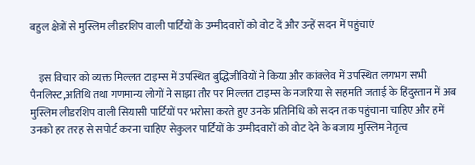बहुल क्षेत्रों से मुस्लिम लीडरशिप वाली पार्टियों के उम्मीदवारों को वोट दें और उन्हें सदन में पहुंचाएं


    इस विचार को व्यक्त मिल्लत टाइम्स में उपस्थित बुद्धिजीवियों ने किया और कांक्लेव में उपस्थित लगभग सभी पैनलिस्ट,अतिथि तथा गणमान्य लोगों ने साझा तौर पर मिल्लत टाइम्स के नजरिया से सहमति जताई के हिंदुस्तान में अब मुस्लिम लीडरशिप वाली सियासी पार्टियों पर भरोसा करते हुए उनके प्रतिनिधि को सदन तक पहुंचाना चाहिए और हमें उनको हर तरह से सपोर्ट करना चाहिए सेकुलर पार्टियों के उम्मीदवारों को वोट देने के बजाय मुस्लिम नेतृत्व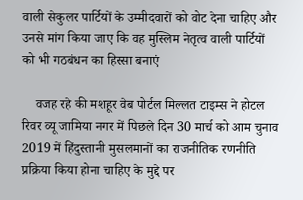वाली सेकुलर पार्टियों के उम्मीदवारों को वोट देना चाहिए और उनसे मांग किया जाए कि वह मुस्लिम नेतृत्व वाली पार्टियों को भी गठबंधन का हिस्सा बनाएं

    वजह रहे की मशहूर वेब पोर्टल मिल्लत टाइम्स ने होटल रिवर व्यू जामिया नगर में पिछले दिन 30 मार्च को आम चुनाव 2019 में हिंदुस्तानी मुसलमानों का राजनीतिक रणनीति प्रक्रिया किया होना चाहिए के मुद्दे पर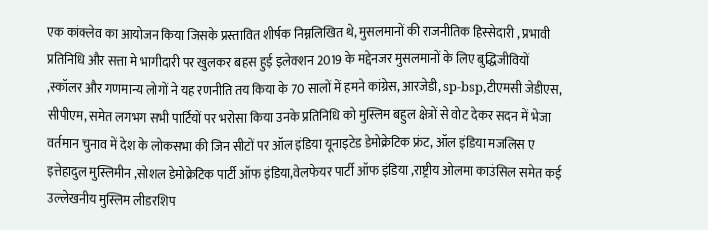एक कांक्लेव का आयोजन किया जिसके प्रस्तावित शीर्षक निम्नलिखित थे, मुसलमानों की राजनीतिक हिस्सेदारी , प्रभावी प्रतिनिधि और सत्ता मे भागीदारी पर खुलकर बहस हुई इलेक्शन 2019 के मद्देनजर मुसलमानों के लिए बुद्धिजीवियों ,स्कॉलर और गणमान्य लोगों ने यह रणनीति तय किया के 70 सालों में हमने कांग्रेस, आरजेडी, sp-bsp,टीएमसी जेडीएस, सीपीएम, समेत लगभग सभी पार्टियों पर भरोसा किया उनके प्रतिनिधि को मुस्लिम बहुल क्षेत्रों से वोट देकर सदन में भेजा वर्तमान चुनाव में देश के लोकसभा की जिन सीटों पर ऑल इंडिया यूनाइटेड डेमोक्रेटिक फ्रंट, ऑल इंडिया मजलिस ए इत्तेहादुल मुस्लिमीन ,सोशल डेमोक्रेटिक पार्टी ऑफ इंडिया,वेलफेयर पार्टी ऑफ इंडिया ,राष्ट्रीय ओलमा काउंसिल समेत कई उल्लेखनीय मुस्लिम लीडरशिप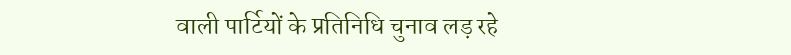वाली पार्टियों के प्रतिनिधि चुनाव लड़ रहे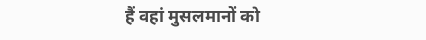हैं वहां मुसलमानों को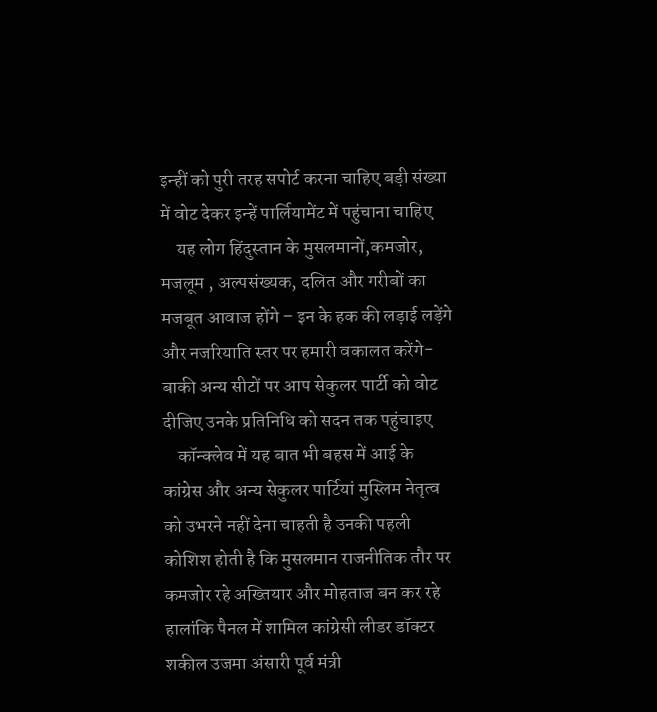इन्हीं को पुरी तरह सपोर्ट करना चाहिए बड़ी संख्या में वोट देकर इन्हें पार्लियामेंट में पहुंचाना चाहिए
    यह लोग हिंदुस्तान के मुसलमानों,कमजोर, मजलूम , अल्पसंख्यक, दलित और गरीबों का‌ मजबूत आवाज होंगे – इन के हक की लड़ाई लड़ेंगे और नजरियाति स्तर पर हमारी वकालत करेंगे- बाकी अन्य सीटों पर आप सेकुलर पार्टी को वोट दीजिए उनके प्रतिनिधि को सदन तक पहुंचाइए
    कॉन्क्लेव में यह बात भी बहस में आई के कांग्रेस और अन्य सेकुलर पार्टियां मुस्लिम नेतृत्व को उभरने नहीं देना चाहती है उनकी पहली कोशिश होती है कि मुसलमान राजनीतिक तौर पर कमजोर रहे अख्तियार और मोहताज बन कर रहे हालांकि पैनल में शामिल कांग्रेसी लीडर डॉक्टर शकील उजमा अंसारी पूर्व मंत्री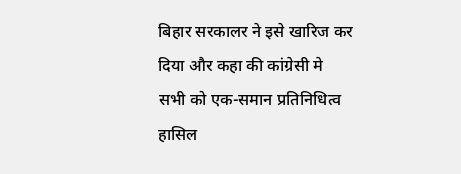बिहार सरकालर ने इसे खारिज कर दिया और कहा की कांग्रेसी मे सभी को एक-समान प्रतिनिधित्व हासिल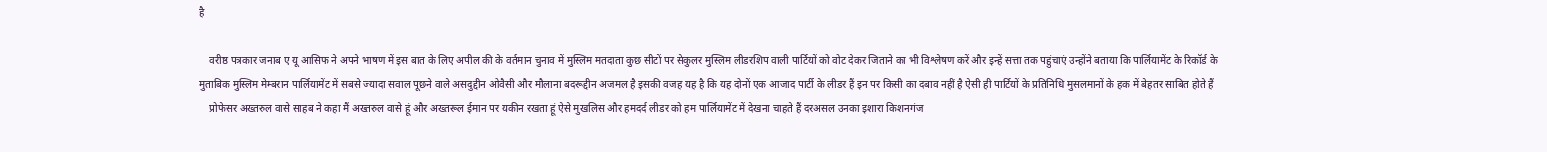है

    वरीष्ठ पत्रकार जनाब ए यू आसिफ ने अपने भाषण में इस बात के लिए अपील की के वर्तमान चुनाव में मुस्लिम मतदाता कुछ सीटों पर सेकुलर मुस्लिम लीडरशिप वाली पार्टियों को वोट देकर जिताने का भी विश्लेषण करें और इन्हें सत्ता तक पहुंचाएं उन्होंने बताया कि पार्लियामेंट के रिकॉर्ड के मुताबिक मुस्लिम मेम्बरान पार्लियामेंट में सबसे ज्यादा सवाल पूछने वाले असदुद्दीन ओवैसी और मौलाना बदरूद्दीन अजमल है इसकी वजह यह है कि यह दोनों एक आजाद पार्टी के लीडर हैं इन पर किसी का दबाव नहीं है ऐसी ही पार्टियों के प्रतिनिधि मुसलमानों के हक में बेहतर साबित होते हैं
    प्रोफेसर अख्तरुल वासे साहब ने कहा मैं अख्तरुल वासे हूं और अख्तरूल ईमान पर यकीन रखता हूं ऐसे मुखलिस और हमदर्द लीडर को हम पार्लियामेंट में देखना चाहते हैं दरअसल उनका इशारा किशनगंज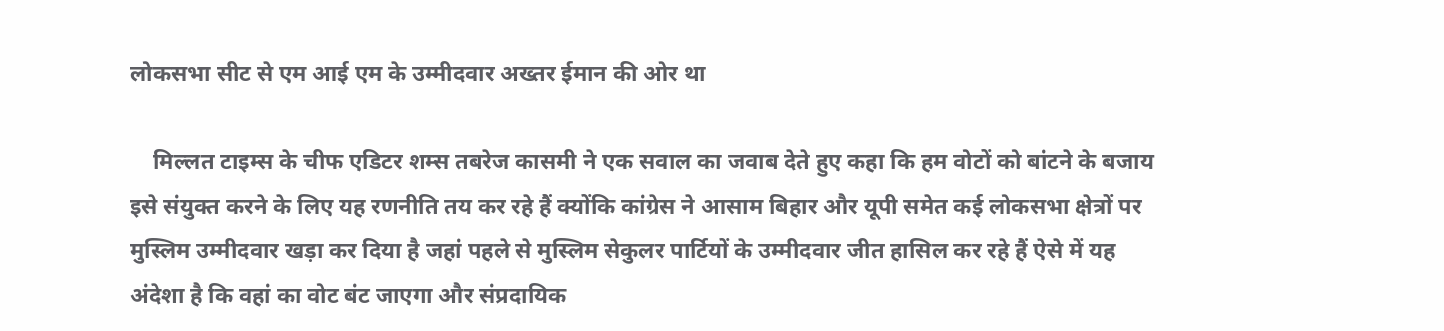लोकसभा सीट से एम आई एम के उम्मीदवार अख्तर ईमान की ओर था

    मिल्लत टाइम्स के चीफ एडिटर शम्स तबरेज कासमी ने एक सवाल का जवाब देते हुए कहा कि हम वोटों को बांटने के बजाय इसे संयुक्त करने के लिए यह रणनीति तय कर रहे हैं क्योंकि कांग्रेस ने आसाम बिहार और यूपी समेत कई लोकसभा क्षेत्रों पर मुस्लिम उम्मीदवार खड़ा कर दिया है जहां पहले से मुस्लिम सेकुलर पार्टियों के उम्मीदवार जीत हासिल कर रहे हैं ऐसे में यह अंदेशा है कि वहां का वोट बंट जाएगा और संप्रदायिक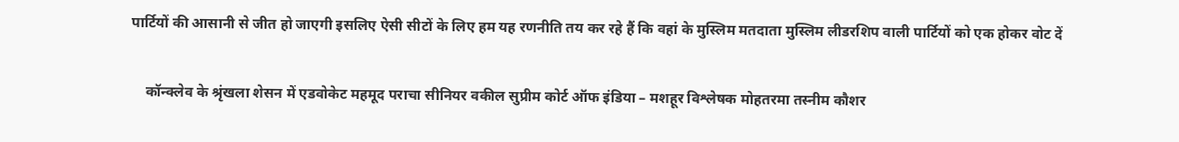पार्टियों की आसानी से जीत हो जाएगी इसलिए ऐसी सीटों के लिए हम यह रणनीति तय कर रहे हैं कि वहां के मुस्लिम मतदाता मुस्लिम लीडरशिप वाली पार्टियों को एक होकर वोट दें

    कॉन्क्लेव के श्रृंखला शेसन में एडवोकेट महमूद पराचा सीनियर वकील सुप्रीम कोर्ट ऑफ इंडिया – मशहूर विश्लेषक मोहतरमा तस्नीम कौशर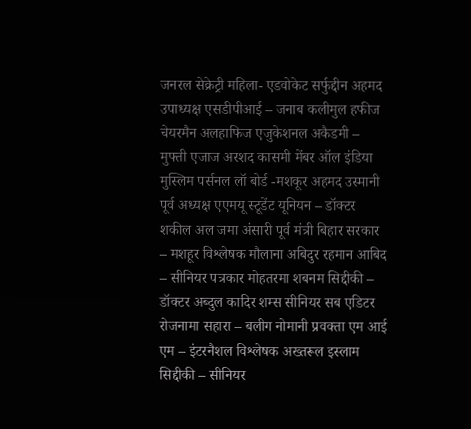जनरल सेक्रेट्री महिला- एडवोकेट सर्फुद्दीन अहमद उपाध्यक्ष एसडीपीआई – जनाब कलीमुल हफीज चेयरमैन अलहाफिज एजुकेशनल अकैडमी – मुफ्ती एजाज अरशद कासमी मेंबर ऑल इंडिया मुस्लिम पर्सनल लॉ बोर्ड -मशकूर अहमद उस्मानी पूर्व अध्यक्ष एएमयू स्टूडेंट यूनियन – डॉक्टर शकील अल जमा अंसारी पूर्व मंत्री बिहार सरकार – मशहूर विश्लेषक मौलाना अबिदुर रहमान आबिद – सीनियर पत्रकार मोहतरमा शबनम सिद्दीकी – डॉक्टर अब्दुल कादिर शम्स सीनियर सब एडिटर रोजनामा सहारा – बलीग नोमानी प्रवक्ता एम आई एम – इंटरनैशल विश्लेषक अख्तरूल इस्लाम सिद्दीकी – सीनियर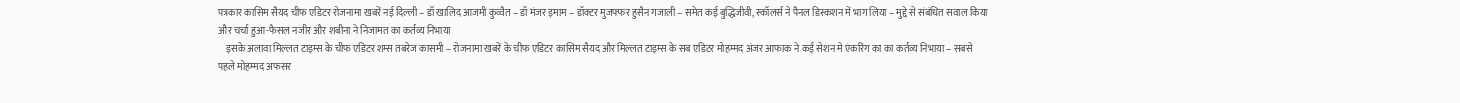पत्रकार कासिम सैयद चीफ एडिटर रोजनामा खबरें नई दिल्ली – डॉ खालिद आजमी कुव्वैत – डॉ मंजर इमाम – डॉक्टर मुजफ्फर हुसैन गजाली – समेत कई बुद्धिजीवी, स्कॉलर्स ने पैनल डिस्कशन में भाग लिया – मुद्दे से संबंधित सवाल किया और चर्चा हुआ-फैसल नजीर और शबीना ने निजामत का कर्तव्य निभाया
    इसके अलावा मिल्लत टाइम्स के चीफ एडिटर शम्स तबरेज कासमी – रोजनामा खबरें के चीफ एडिटर कासिम सैयद और मिल्लत टाइम्स के सब एडिटर मोहम्मद अंजर आफाक ने कई सेशन मे एंकरिंग का का कर्तव्य निभाया – सबसे पहले मोहम्मद अफसर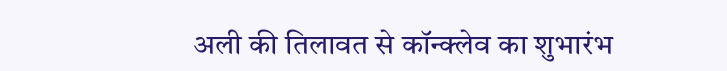अली की तिलावत से कॉन्क्लेव का शुभारंभ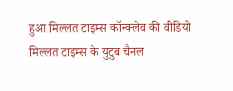हुआ मिल्लत टाइम्स कॉन्क्लेव की वीडियो मिल्लत टाइम्स के युटुब चैनल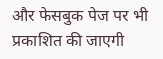और फेसबुक पेज पर भी प्रकाशित की जाएगी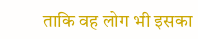ताकि वह लोग भी इसका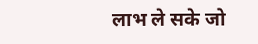लाभ ले सके जो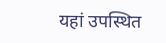यहां उपस्थित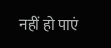नहीं हो पाएं